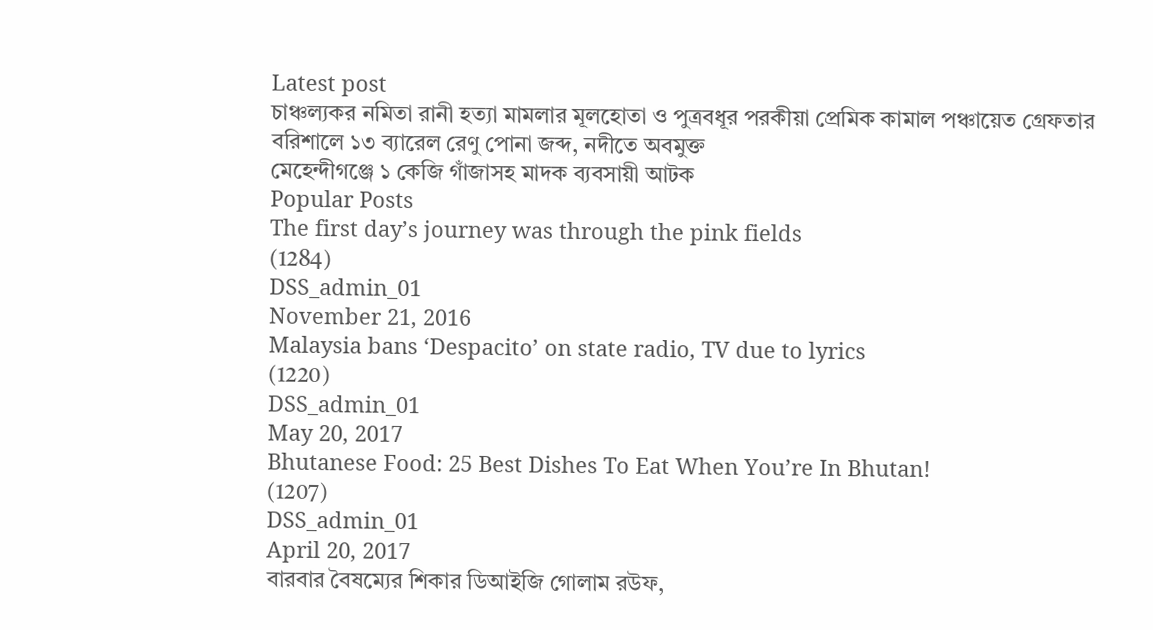Latest post
চাঞ্চল্যকর নমিতা রানী হত্যা মামলার মূলহোতা ও পুত্রবধূর পরকীয়া প্রেমিক কামাল পঞ্চায়েত গ্রেফতার
বরিশালে ১৩ ব্যারেল রেণু পোনা জব্দ, নদীতে অবমুক্ত
মেহেন্দীগঞ্জে ১ কেজি গাঁজাসহ মাদক ব্যবসায়ী আটক
Popular Posts
The first day’s journey was through the pink fields
(1284)
DSS_admin_01
November 21, 2016
Malaysia bans ‘Despacito’ on state radio, TV due to lyrics
(1220)
DSS_admin_01
May 20, 2017
Bhutanese Food: 25 Best Dishes To Eat When You’re In Bhutan!
(1207)
DSS_admin_01
April 20, 2017
বারবার বৈষম্যের শিকার ডিআইজি গোলাম রউফ,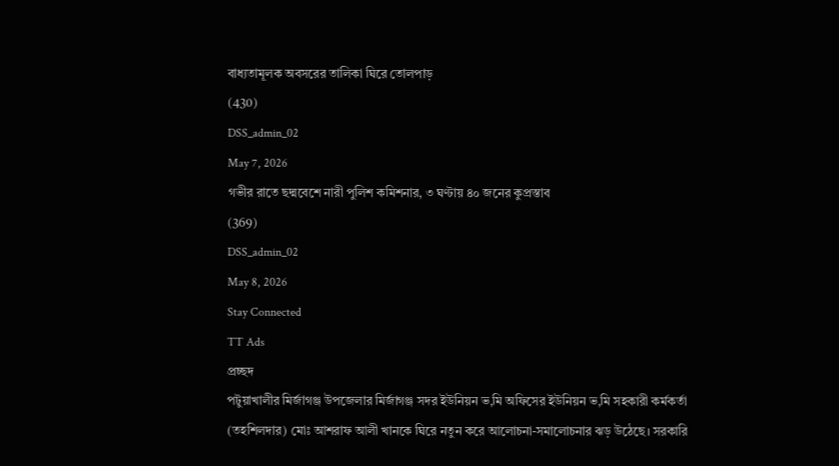বাধ্যতামূলক অবসরের তালিকা ঘিরে তোলপাড়
(430)
DSS_admin_02
May 7, 2026
গভীর রাতে ছদ্মবেশে নারী পুলিশ কমিশনার, ৩ ঘণ্টায় ৪০ জনের কুপ্রস্তাব
(369)
DSS_admin_02
May 8, 2026
Stay Connected
TT Ads
প্রচ্ছদ
পটুয়াখালীর মির্জাগঞ্জ উপজেলার মির্জাগঞ্জ সদর ইউনিয়ন ভ‚মি অফিসের ইউনিয়ন ভ‚মি সহকারী কর্মকর্তা (তহশিলদার) মোঃ আশরাফ আলী খানকে ঘিরে নতুন করে আলোচনা-সমালোচনার ঝড় উঠেছে। সরকারি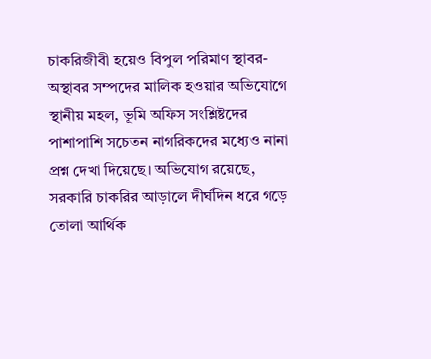চাকরিজীবী হয়েও বিপুল পরিমাণ স্থাবর-অস্থাবর সম্পদের মালিক হওয়ার অভিযোগে স্থানীয় মহল, ভূমি অফিস সংশ্লিষ্টদের পাশাপাশি সচেতন নাগরিকদের মধ্যেও নানা প্রশ্ন দেখা দিয়েছে। অভিযোগ রয়েছে, সরকারি চাকরির আড়ালে দীর্ঘদিন ধরে গড়ে তোলা আর্থিক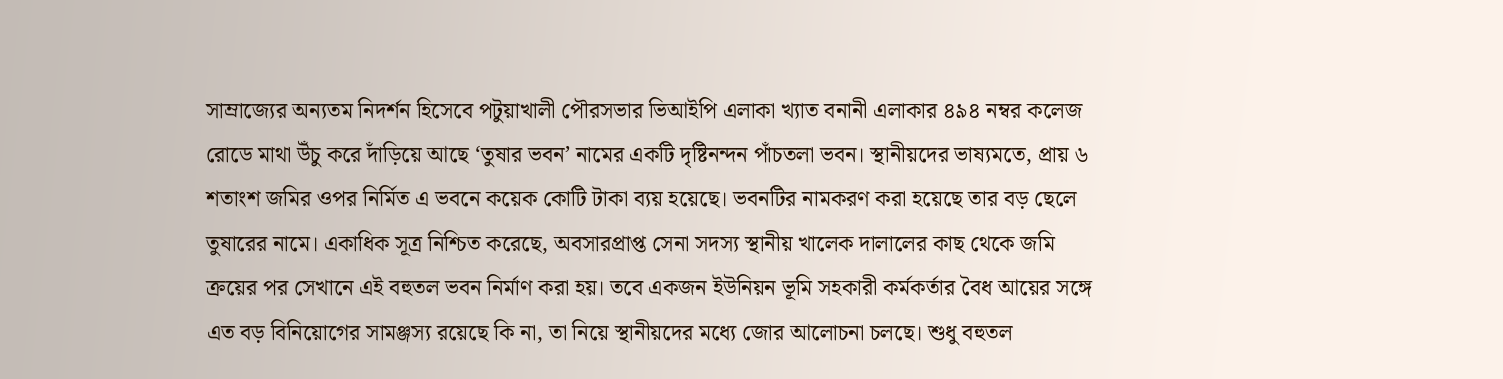সাম্রাজ্যের অন্যতম নিদর্শন হিসেবে পটুয়াখালী পৌরসভার ভিআইপি এলাকা খ্যাত বনানী এলাকার ৪৯৪ নম্বর কলেজ রোডে মাথা উঁচু করে দাঁড়িয়ে আছে ‘তুষার ভবন’ নামের একটি দৃষ্টিনন্দন পাঁচতলা ভবন। স্থানীয়দের ভাষ্যমতে, প্রায় ৬ শতাংশ জমির ওপর নির্মিত এ ভবনে কয়েক কোটি টাকা ব্যয় হয়েছে। ভবনটির নামকরণ করা হয়েছে তার বড় ছেলে তুষারের নামে। একাধিক সূত্র নিশ্চিত করেছে, অবসারপ্রাপ্ত সেনা সদস্য স্থানীয় খালেক দালালের কাছ থেকে জমি ক্রয়ের পর সেখানে এই বহুতল ভবন নির্মাণ করা হয়। তবে একজন ইউনিয়ন ভূমি সহকারী কর্মকর্তার বৈধ আয়ের সঙ্গে এত বড় বিনিয়োগের সামঞ্জস্য রয়েছে কি না, তা নিয়ে স্থানীয়দের মধ্যে জোর আলোচনা চলছে। শুধু বহুতল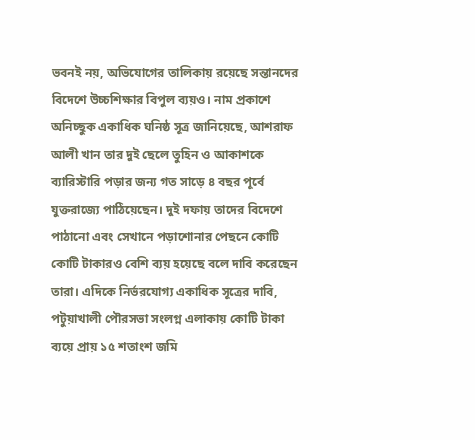ভবনই নয়, অভিযোগের তালিকায় রয়েছে সন্তানদের বিদেশে উচ্চশিক্ষার বিপুল ব্যয়ও। নাম প্রকাশে অনিচ্ছুক একাধিক ঘনিষ্ঠ সূত্র জানিয়েছে, আশরাফ আলী খান তার দুই ছেলে তুহিন ও আকাশকে ব্যারিস্টারি পড়ার জন্য গত সাড়ে ৪ বছর পূর্বে যুক্তরাজ্যে পাঠিয়েছেন। দুই দফায় তাদের বিদেশে পাঠানো এবং সেখানে পড়াশোনার পেছনে কোটি কোটি টাকারও বেশি ব্যয় হয়েছে বলে দাবি করেছেন তারা। এদিকে নির্ভরযোগ্য একাধিক সূত্রের দাবি, পটুয়াখালী পৌরসভা সংলগ্ন এলাকায় কোটি টাকা ব্যয়ে প্রায় ১৫ শতাংশ জমি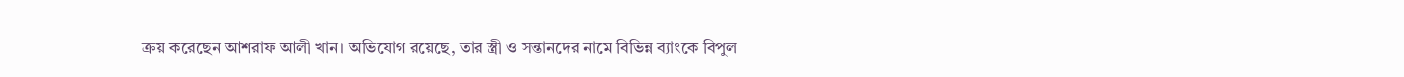ক্রয় করেছেন আশরাফ আলী খান। অভিযোগ রয়েছে, তার স্ত্রী ও সন্তানদের নামে বিভিন্ন ব্যাংকে বিপুল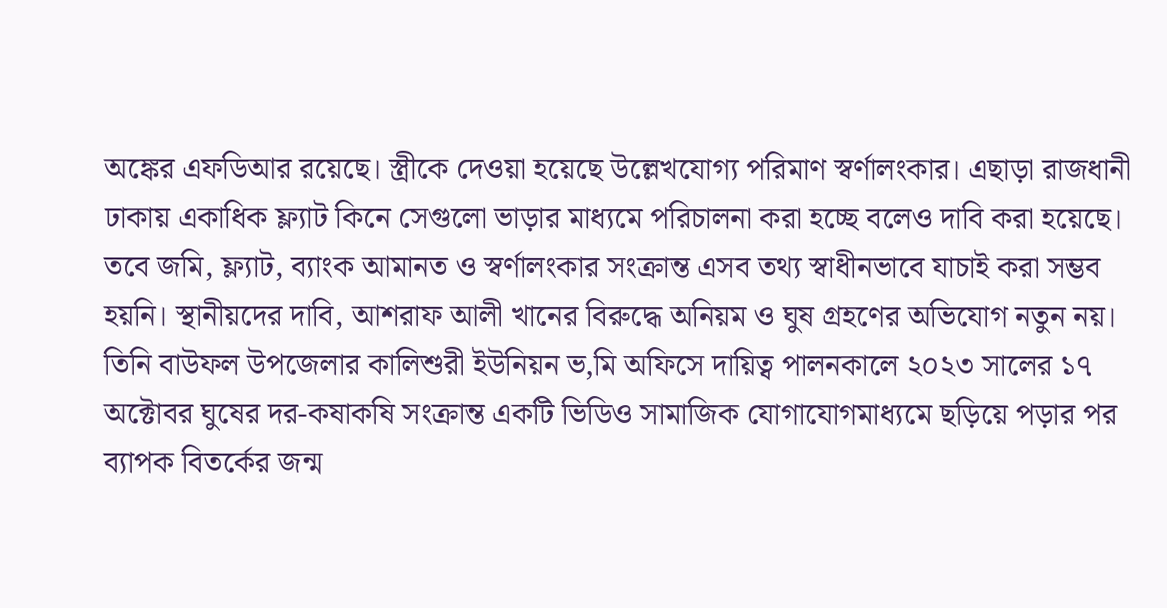অঙ্কের এফডিআর রয়েছে। স্ত্রীকে দেওয়া হয়েছে উল্লেখযোগ্য পরিমাণ স্বর্ণালংকার। এছাড়া রাজধানী ঢাকায় একাধিক ফ্ল্যাট কিনে সেগুলো ভাড়ার মাধ্যমে পরিচালনা করা হচ্ছে বলেও দাবি করা হয়েছে। তবে জমি, ফ্ল্যাট, ব্যাংক আমানত ও স্বর্ণালংকার সংক্রান্ত এসব তথ্য স্বাধীনভাবে যাচাই করা সম্ভব হয়নি। স্থানীয়দের দাবি, আশরাফ আলী খানের বিরুদ্ধে অনিয়ম ও ঘুষ গ্রহণের অভিযোগ নতুন নয়। তিনি বাউফল উপজেলার কালিশুরী ইউনিয়ন ভ‚মি অফিসে দায়িত্ব পালনকালে ২০২৩ সালের ১৭ অক্টোবর ঘুষের দর-কষাকষি সংক্রান্ত একটি ভিডিও সামাজিক যোগাযোগমাধ্যমে ছড়িয়ে পড়ার পর ব্যাপক বিতর্কের জন্ম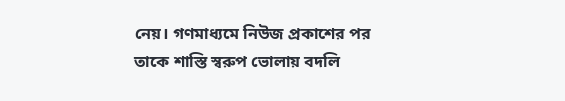নেয়। গণমাধ্যমে নিউজ প্রকাশের পর তাকে শাস্তি স্বরুপ ভোলায় বদলি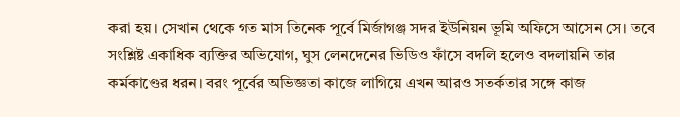করা হয়। সেখান থেকে গত মাস তিনেক পূর্বে মির্জাগঞ্জ সদর ইউনিয়ন ভূমি অফিসে আসেন সে। তবে সংশ্লিষ্ট একাধিক ব্যক্তির অভিযোগ, ঘুস লেনদেনের ভিডিও ফাঁসে বদলি হলেও বদলায়নি তার কর্মকাণ্ডের ধরন। বরং পূর্বের অভিজ্ঞতা কাজে লাগিয়ে এখন আরও সতর্কতার সঙ্গে কাজ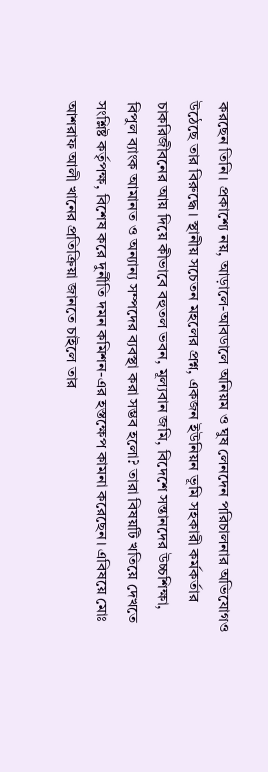করছেন তিনি। প্রকাশ্যে নয়, আড়ালে-আবডালে অনিয়ম ও ঘুষ লেনদেন পরিচালনার অভিযোগও উঠেছে তার বিরুদ্ধে। স্থানীয় সচেতন মহলের প্রশ্ন, একজন ইউনিয়ন ভূমি সহকারী কর্মকর্তার চাকরিজীবনের আয় দিয়ে কীভাবে বহুতল ভবন, মূল্যবান জমি, বিদেশে সন্তানদের উচ্চশিক্ষা, বিপুল ব্যাংক আমানত ও অন্যান্য সম্পদের ব্যবস্থা করা সম্ভব হলো? তারা বিষয়টি খতিয়ে দেখতে সংশ্লিষ্ট কর্তৃপক্ষ, বিশেষ করে দুর্নীতি দমন কমিশন-এর হস্তক্ষেপ কামনা করেছেন। এবিষয়ে মোঃ আশরাফ আলী খানের প্রতিক্রিয়া জানতে চাইলে তার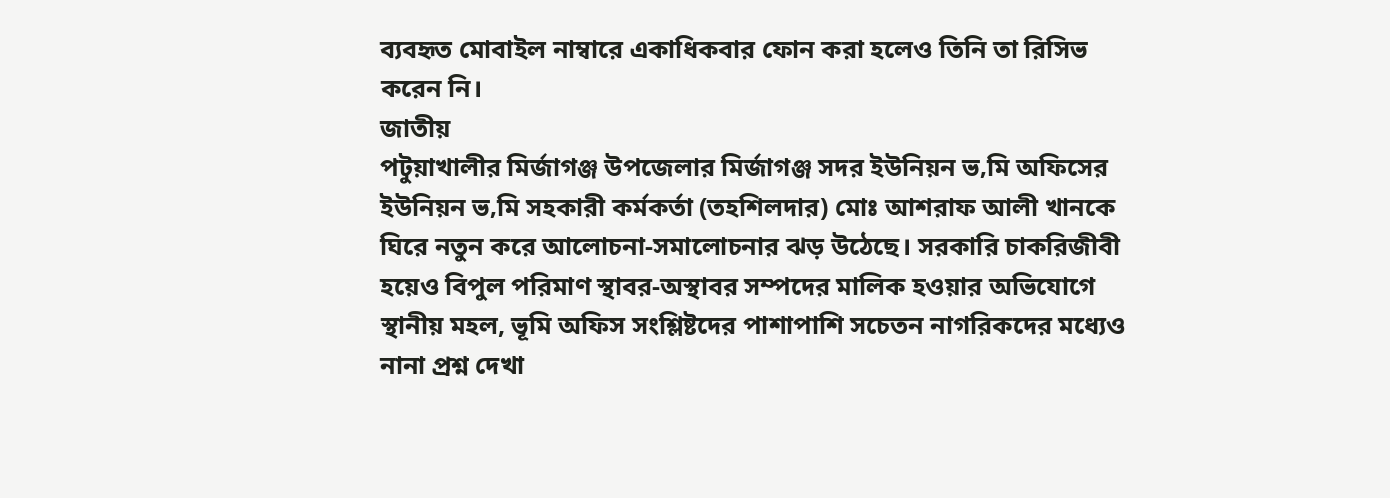ব্যবহৃত মোবাইল নাম্বারে একাধিকবার ফোন করা হলেও তিনি তা রিসিভ করেন নি।
জাতীয়
পটুয়াখালীর মির্জাগঞ্জ উপজেলার মির্জাগঞ্জ সদর ইউনিয়ন ভ‚মি অফিসের ইউনিয়ন ভ‚মি সহকারী কর্মকর্তা (তহশিলদার) মোঃ আশরাফ আলী খানকে ঘিরে নতুন করে আলোচনা-সমালোচনার ঝড় উঠেছে। সরকারি চাকরিজীবী হয়েও বিপুল পরিমাণ স্থাবর-অস্থাবর সম্পদের মালিক হওয়ার অভিযোগে স্থানীয় মহল, ভূমি অফিস সংশ্লিষ্টদের পাশাপাশি সচেতন নাগরিকদের মধ্যেও নানা প্রশ্ন দেখা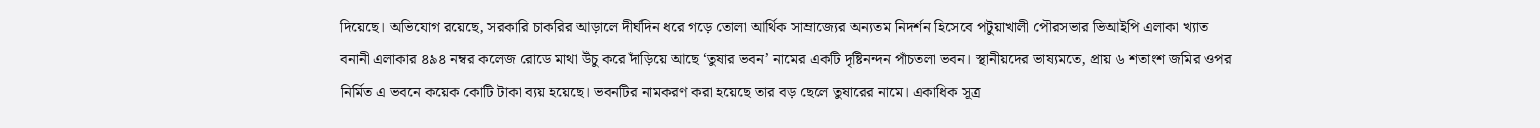দিয়েছে। অভিযোগ রয়েছে, সরকারি চাকরির আড়ালে দীর্ঘদিন ধরে গড়ে তোলা আর্থিক সাম্রাজ্যের অন্যতম নিদর্শন হিসেবে পটুয়াখালী পৌরসভার ভিআইপি এলাকা খ্যাত বনানী এলাকার ৪৯৪ নম্বর কলেজ রোডে মাথা উঁচু করে দাঁড়িয়ে আছে ‘তুষার ভবন’ নামের একটি দৃষ্টিনন্দন পাঁচতলা ভবন। স্থানীয়দের ভাষ্যমতে, প্রায় ৬ শতাংশ জমির ওপর নির্মিত এ ভবনে কয়েক কোটি টাকা ব্যয় হয়েছে। ভবনটির নামকরণ করা হয়েছে তার বড় ছেলে তুষারের নামে। একাধিক সূত্র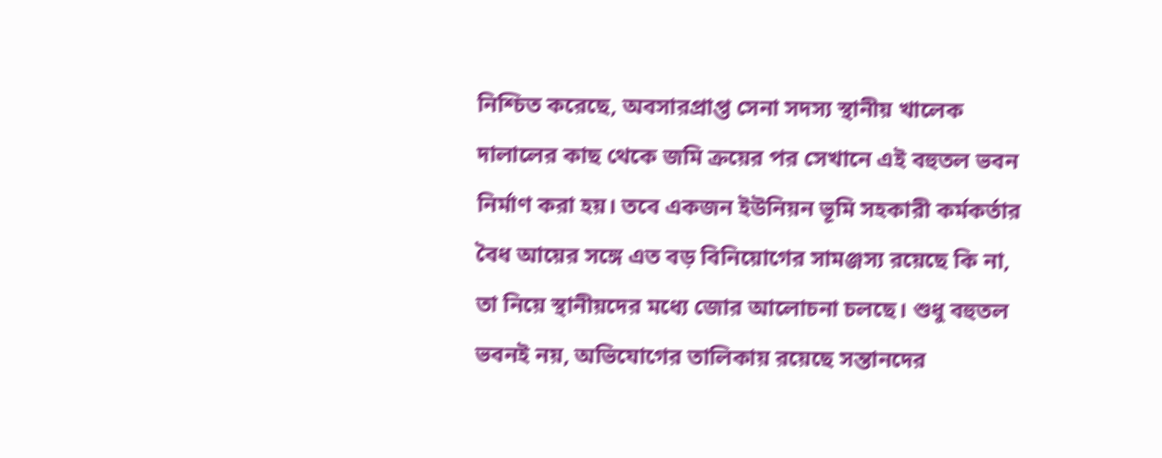নিশ্চিত করেছে, অবসারপ্রাপ্ত সেনা সদস্য স্থানীয় খালেক দালালের কাছ থেকে জমি ক্রয়ের পর সেখানে এই বহুতল ভবন নির্মাণ করা হয়। তবে একজন ইউনিয়ন ভূমি সহকারী কর্মকর্তার বৈধ আয়ের সঙ্গে এত বড় বিনিয়োগের সামঞ্জস্য রয়েছে কি না, তা নিয়ে স্থানীয়দের মধ্যে জোর আলোচনা চলছে। শুধু বহুতল ভবনই নয়, অভিযোগের তালিকায় রয়েছে সন্তানদের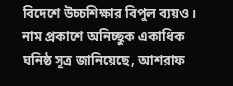বিদেশে উচ্চশিক্ষার বিপুল ব্যয়ও। নাম প্রকাশে অনিচ্ছুক একাধিক ঘনিষ্ঠ সূত্র জানিয়েছে, আশরাফ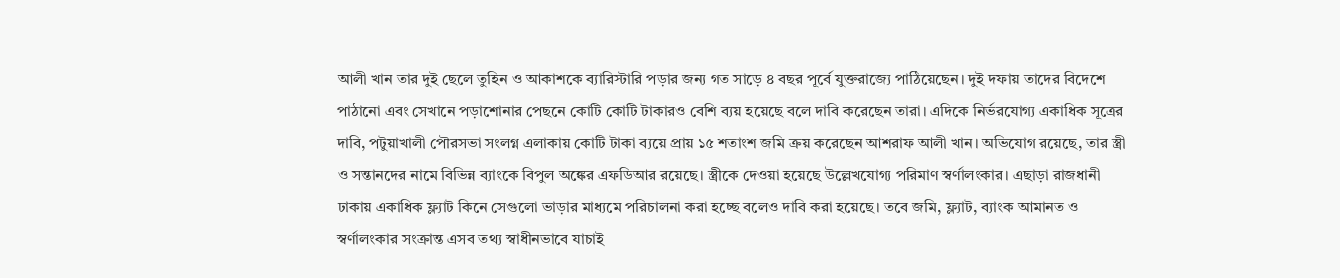আলী খান তার দুই ছেলে তুহিন ও আকাশকে ব্যারিস্টারি পড়ার জন্য গত সাড়ে ৪ বছর পূর্বে যুক্তরাজ্যে পাঠিয়েছেন। দুই দফায় তাদের বিদেশে পাঠানো এবং সেখানে পড়াশোনার পেছনে কোটি কোটি টাকারও বেশি ব্যয় হয়েছে বলে দাবি করেছেন তারা। এদিকে নির্ভরযোগ্য একাধিক সূত্রের দাবি, পটুয়াখালী পৌরসভা সংলগ্ন এলাকায় কোটি টাকা ব্যয়ে প্রায় ১৫ শতাংশ জমি ক্রয় করেছেন আশরাফ আলী খান। অভিযোগ রয়েছে, তার স্ত্রী ও সন্তানদের নামে বিভিন্ন ব্যাংকে বিপুল অঙ্কের এফডিআর রয়েছে। স্ত্রীকে দেওয়া হয়েছে উল্লেখযোগ্য পরিমাণ স্বর্ণালংকার। এছাড়া রাজধানী ঢাকায় একাধিক ফ্ল্যাট কিনে সেগুলো ভাড়ার মাধ্যমে পরিচালনা করা হচ্ছে বলেও দাবি করা হয়েছে। তবে জমি, ফ্ল্যাট, ব্যাংক আমানত ও স্বর্ণালংকার সংক্রান্ত এসব তথ্য স্বাধীনভাবে যাচাই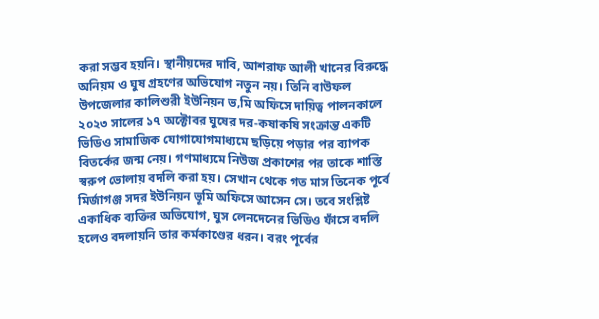করা সম্ভব হয়নি। স্থানীয়দের দাবি, আশরাফ আলী খানের বিরুদ্ধে অনিয়ম ও ঘুষ গ্রহণের অভিযোগ নতুন নয়। তিনি বাউফল উপজেলার কালিশুরী ইউনিয়ন ভ‚মি অফিসে দায়িত্ব পালনকালে ২০২৩ সালের ১৭ অক্টোবর ঘুষের দর-কষাকষি সংক্রান্ত একটি ভিডিও সামাজিক যোগাযোগমাধ্যমে ছড়িয়ে পড়ার পর ব্যাপক বিতর্কের জন্ম নেয়। গণমাধ্যমে নিউজ প্রকাশের পর তাকে শাস্তি স্বরুপ ভোলায় বদলি করা হয়। সেখান থেকে গত মাস তিনেক পূর্বে মির্জাগঞ্জ সদর ইউনিয়ন ভূমি অফিসে আসেন সে। তবে সংশ্লিষ্ট একাধিক ব্যক্তির অভিযোগ, ঘুস লেনদেনের ভিডিও ফাঁসে বদলি হলেও বদলায়নি তার কর্মকাণ্ডের ধরন। বরং পূর্বের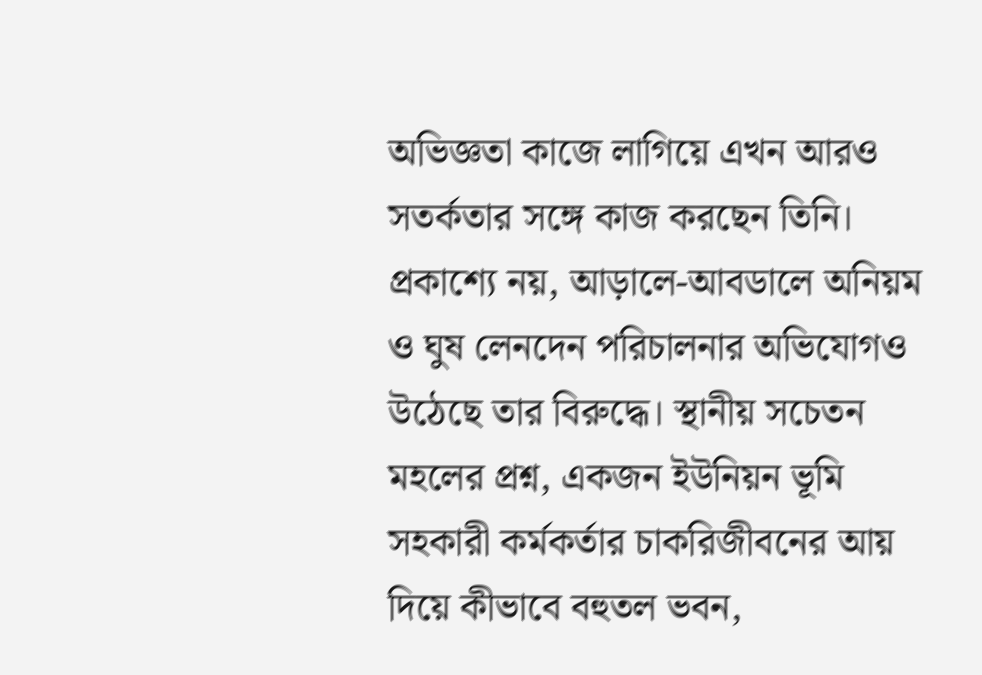অভিজ্ঞতা কাজে লাগিয়ে এখন আরও সতর্কতার সঙ্গে কাজ করছেন তিনি। প্রকাশ্যে নয়, আড়ালে-আবডালে অনিয়ম ও ঘুষ লেনদেন পরিচালনার অভিযোগও উঠেছে তার বিরুদ্ধে। স্থানীয় সচেতন মহলের প্রশ্ন, একজন ইউনিয়ন ভূমি সহকারী কর্মকর্তার চাকরিজীবনের আয় দিয়ে কীভাবে বহুতল ভবন,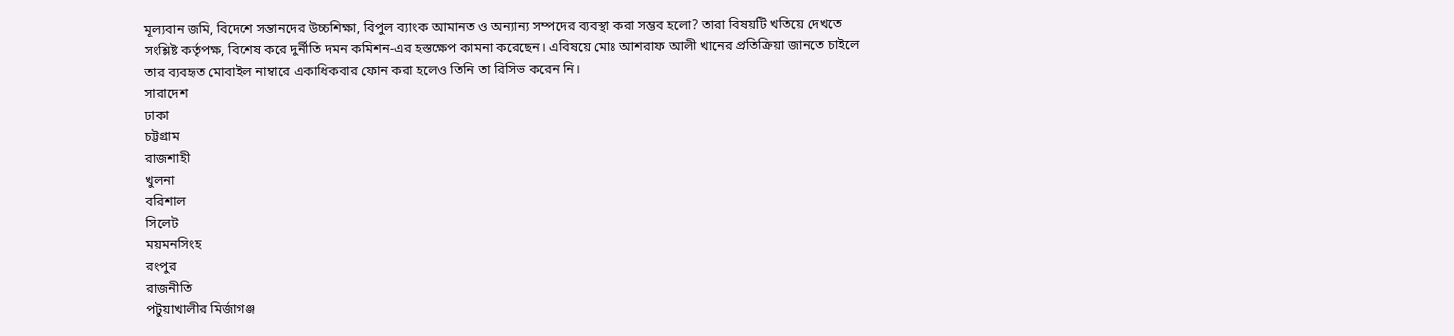মূল্যবান জমি, বিদেশে সন্তানদের উচ্চশিক্ষা, বিপুল ব্যাংক আমানত ও অন্যান্য সম্পদের ব্যবস্থা করা সম্ভব হলো? তারা বিষয়টি খতিয়ে দেখতে সংশ্লিষ্ট কর্তৃপক্ষ, বিশেষ করে দুর্নীতি দমন কমিশন-এর হস্তক্ষেপ কামনা করেছেন। এবিষয়ে মোঃ আশরাফ আলী খানের প্রতিক্রিয়া জানতে চাইলে তার ব্যবহৃত মোবাইল নাম্বারে একাধিকবার ফোন করা হলেও তিনি তা রিসিভ করেন নি।
সারাদেশ
ঢাকা
চট্টগ্রাম
রাজশাহী
খুলনা
বরিশাল
সিলেট
ময়মনসিংহ
রংপুর
রাজনীতি
পটুয়াখালীর মির্জাগঞ্জ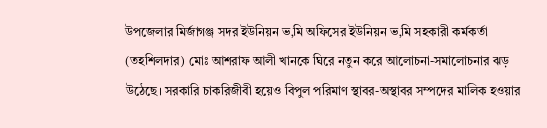উপজেলার মির্জাগঞ্জ সদর ইউনিয়ন ভ‚মি অফিসের ইউনিয়ন ভ‚মি সহকারী কর্মকর্তা (তহশিলদার) মোঃ আশরাফ আলী খানকে ঘিরে নতুন করে আলোচনা-সমালোচনার ঝড় উঠেছে। সরকারি চাকরিজীবী হয়েও বিপুল পরিমাণ স্থাবর-অস্থাবর সম্পদের মালিক হওয়ার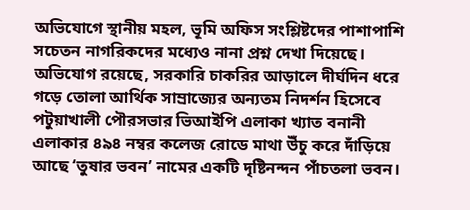অভিযোগে স্থানীয় মহল, ভূমি অফিস সংশ্লিষ্টদের পাশাপাশি সচেতন নাগরিকদের মধ্যেও নানা প্রশ্ন দেখা দিয়েছে। অভিযোগ রয়েছে, সরকারি চাকরির আড়ালে দীর্ঘদিন ধরে গড়ে তোলা আর্থিক সাম্রাজ্যের অন্যতম নিদর্শন হিসেবে পটুয়াখালী পৌরসভার ভিআইপি এলাকা খ্যাত বনানী এলাকার ৪৯৪ নম্বর কলেজ রোডে মাথা উঁচু করে দাঁড়িয়ে আছে ‘তুষার ভবন’ নামের একটি দৃষ্টিনন্দন পাঁচতলা ভবন।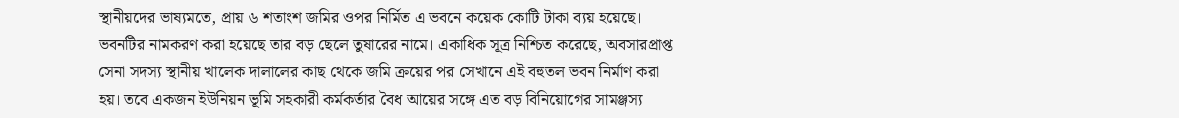স্থানীয়দের ভাষ্যমতে, প্রায় ৬ শতাংশ জমির ওপর নির্মিত এ ভবনে কয়েক কোটি টাকা ব্যয় হয়েছে। ভবনটির নামকরণ করা হয়েছে তার বড় ছেলে তুষারের নামে। একাধিক সূত্র নিশ্চিত করেছে, অবসারপ্রাপ্ত সেনা সদস্য স্থানীয় খালেক দালালের কাছ থেকে জমি ক্রয়ের পর সেখানে এই বহুতল ভবন নির্মাণ করা হয়। তবে একজন ইউনিয়ন ভূমি সহকারী কর্মকর্তার বৈধ আয়ের সঙ্গে এত বড় বিনিয়োগের সামঞ্জস্য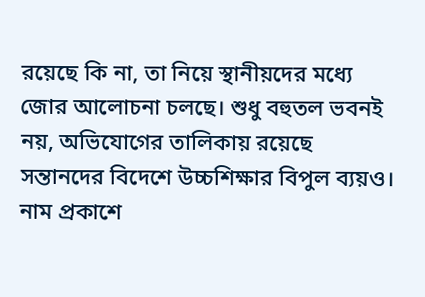রয়েছে কি না, তা নিয়ে স্থানীয়দের মধ্যে জোর আলোচনা চলছে। শুধু বহুতল ভবনই নয়, অভিযোগের তালিকায় রয়েছে সন্তানদের বিদেশে উচ্চশিক্ষার বিপুল ব্যয়ও। নাম প্রকাশে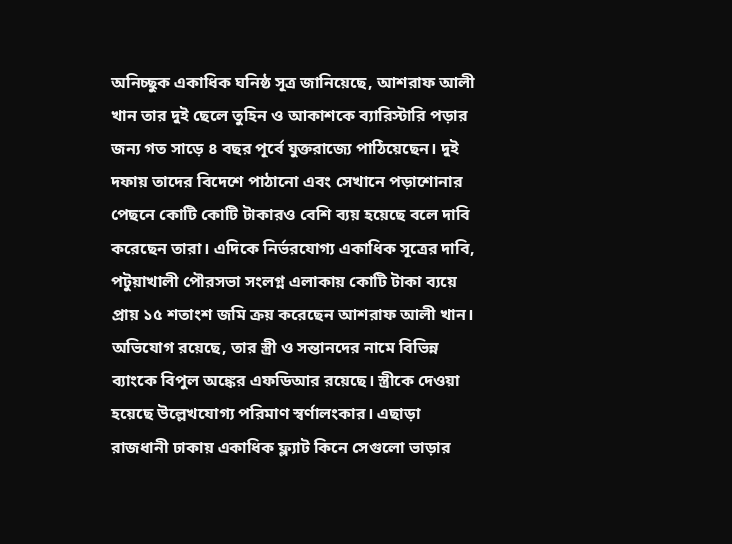অনিচ্ছুক একাধিক ঘনিষ্ঠ সূত্র জানিয়েছে, আশরাফ আলী খান তার দুই ছেলে তুহিন ও আকাশকে ব্যারিস্টারি পড়ার জন্য গত সাড়ে ৪ বছর পূর্বে যুক্তরাজ্যে পাঠিয়েছেন। দুই দফায় তাদের বিদেশে পাঠানো এবং সেখানে পড়াশোনার পেছনে কোটি কোটি টাকারও বেশি ব্যয় হয়েছে বলে দাবি করেছেন তারা। এদিকে নির্ভরযোগ্য একাধিক সূত্রের দাবি, পটুয়াখালী পৌরসভা সংলগ্ন এলাকায় কোটি টাকা ব্যয়ে প্রায় ১৫ শতাংশ জমি ক্রয় করেছেন আশরাফ আলী খান। অভিযোগ রয়েছে, তার স্ত্রী ও সন্তানদের নামে বিভিন্ন ব্যাংকে বিপুল অঙ্কের এফডিআর রয়েছে। স্ত্রীকে দেওয়া হয়েছে উল্লেখযোগ্য পরিমাণ স্বর্ণালংকার। এছাড়া রাজধানী ঢাকায় একাধিক ফ্ল্যাট কিনে সেগুলো ভাড়ার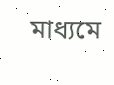মাধ্যমে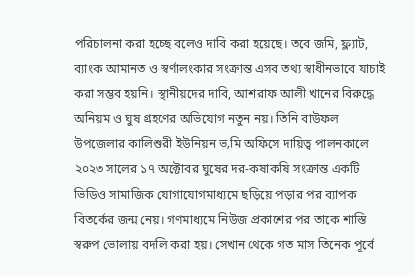পরিচালনা করা হচ্ছে বলেও দাবি করা হয়েছে। তবে জমি, ফ্ল্যাট, ব্যাংক আমানত ও স্বর্ণালংকার সংক্রান্ত এসব তথ্য স্বাধীনভাবে যাচাই করা সম্ভব হয়নি। স্থানীয়দের দাবি, আশরাফ আলী খানের বিরুদ্ধে অনিয়ম ও ঘুষ গ্রহণের অভিযোগ নতুন নয়। তিনি বাউফল উপজেলার কালিশুরী ইউনিয়ন ভ‚মি অফিসে দায়িত্ব পালনকালে ২০২৩ সালের ১৭ অক্টোবর ঘুষের দর-কষাকষি সংক্রান্ত একটি ভিডিও সামাজিক যোগাযোগমাধ্যমে ছড়িয়ে পড়ার পর ব্যাপক বিতর্কের জন্ম নেয়। গণমাধ্যমে নিউজ প্রকাশের পর তাকে শাস্তি স্বরুপ ভোলায় বদলি করা হয়। সেখান থেকে গত মাস তিনেক পূর্বে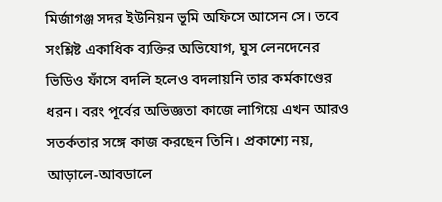মির্জাগঞ্জ সদর ইউনিয়ন ভূমি অফিসে আসেন সে। তবে সংশ্লিষ্ট একাধিক ব্যক্তির অভিযোগ, ঘুস লেনদেনের ভিডিও ফাঁসে বদলি হলেও বদলায়নি তার কর্মকাণ্ডের ধরন। বরং পূর্বের অভিজ্ঞতা কাজে লাগিয়ে এখন আরও সতর্কতার সঙ্গে কাজ করছেন তিনি। প্রকাশ্যে নয়, আড়ালে-আবডালে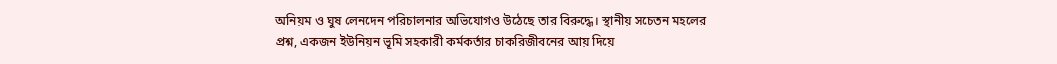অনিয়ম ও ঘুষ লেনদেন পরিচালনার অভিযোগও উঠেছে তার বিরুদ্ধে। স্থানীয় সচেতন মহলের প্রশ্ন, একজন ইউনিয়ন ভূমি সহকারী কর্মকর্তার চাকরিজীবনের আয় দিয়ে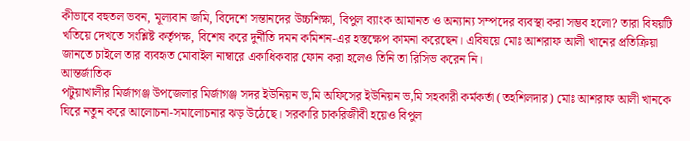কীভাবে বহুতল ভবন, মূল্যবান জমি, বিদেশে সন্তানদের উচ্চশিক্ষা, বিপুল ব্যাংক আমানত ও অন্যান্য সম্পদের ব্যবস্থা করা সম্ভব হলো? তারা বিষয়টি খতিয়ে দেখতে সংশ্লিষ্ট কর্তৃপক্ষ, বিশেষ করে দুর্নীতি দমন কমিশন-এর হস্তক্ষেপ কামনা করেছেন। এবিষয়ে মোঃ আশরাফ আলী খানের প্রতিক্রিয়া জানতে চাইলে তার ব্যবহৃত মোবাইল নাম্বারে একাধিকবার ফোন করা হলেও তিনি তা রিসিভ করেন নি।
আন্তর্জাতিক
পটুয়াখালীর মির্জাগঞ্জ উপজেলার মির্জাগঞ্জ সদর ইউনিয়ন ভ‚মি অফিসের ইউনিয়ন ভ‚মি সহকারী কর্মকর্তা (তহশিলদার) মোঃ আশরাফ আলী খানকে ঘিরে নতুন করে আলোচনা-সমালোচনার ঝড় উঠেছে। সরকারি চাকরিজীবী হয়েও বিপুল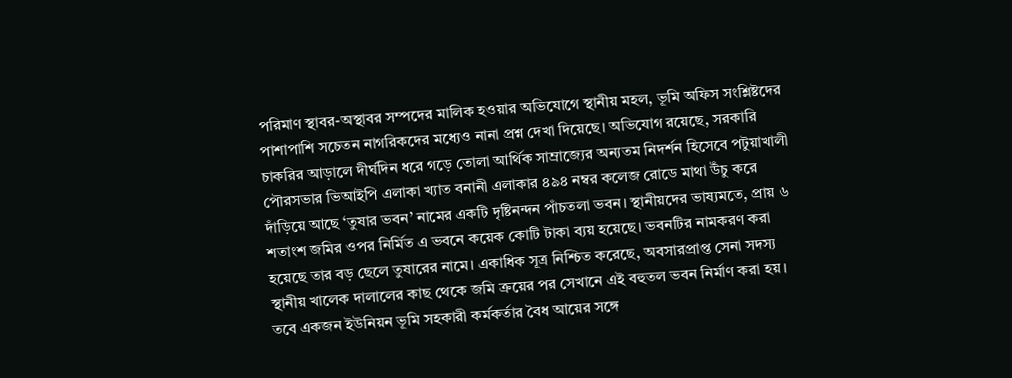পরিমাণ স্থাবর-অস্থাবর সম্পদের মালিক হওয়ার অভিযোগে স্থানীয় মহল, ভূমি অফিস সংশ্লিষ্টদের পাশাপাশি সচেতন নাগরিকদের মধ্যেও নানা প্রশ্ন দেখা দিয়েছে। অভিযোগ রয়েছে, সরকারি চাকরির আড়ালে দীর্ঘদিন ধরে গড়ে তোলা আর্থিক সাম্রাজ্যের অন্যতম নিদর্শন হিসেবে পটুয়াখালী পৌরসভার ভিআইপি এলাকা খ্যাত বনানী এলাকার ৪৯৪ নম্বর কলেজ রোডে মাথা উঁচু করে দাঁড়িয়ে আছে ‘তুষার ভবন’ নামের একটি দৃষ্টিনন্দন পাঁচতলা ভবন। স্থানীয়দের ভাষ্যমতে, প্রায় ৬ শতাংশ জমির ওপর নির্মিত এ ভবনে কয়েক কোটি টাকা ব্যয় হয়েছে। ভবনটির নামকরণ করা হয়েছে তার বড় ছেলে তুষারের নামে। একাধিক সূত্র নিশ্চিত করেছে, অবসারপ্রাপ্ত সেনা সদস্য স্থানীয় খালেক দালালের কাছ থেকে জমি ক্রয়ের পর সেখানে এই বহুতল ভবন নির্মাণ করা হয়। তবে একজন ইউনিয়ন ভূমি সহকারী কর্মকর্তার বৈধ আয়ের সঙ্গে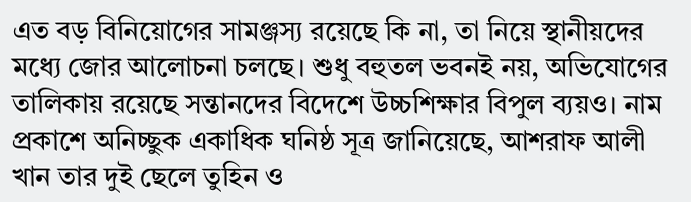এত বড় বিনিয়োগের সামঞ্জস্য রয়েছে কি না, তা নিয়ে স্থানীয়দের মধ্যে জোর আলোচনা চলছে। শুধু বহুতল ভবনই নয়, অভিযোগের তালিকায় রয়েছে সন্তানদের বিদেশে উচ্চশিক্ষার বিপুল ব্যয়ও। নাম প্রকাশে অনিচ্ছুক একাধিক ঘনিষ্ঠ সূত্র জানিয়েছে, আশরাফ আলী খান তার দুই ছেলে তুহিন ও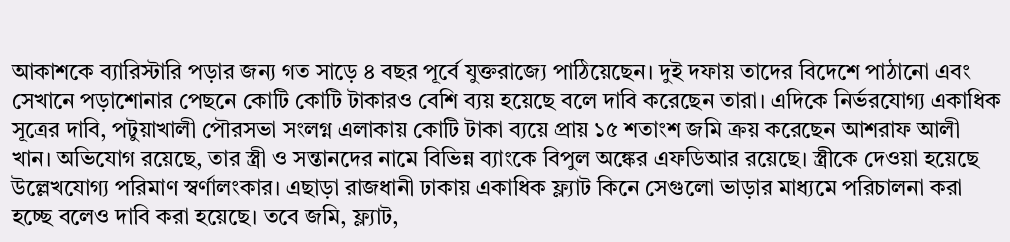আকাশকে ব্যারিস্টারি পড়ার জন্য গত সাড়ে ৪ বছর পূর্বে যুক্তরাজ্যে পাঠিয়েছেন। দুই দফায় তাদের বিদেশে পাঠানো এবং সেখানে পড়াশোনার পেছনে কোটি কোটি টাকারও বেশি ব্যয় হয়েছে বলে দাবি করেছেন তারা। এদিকে নির্ভরযোগ্য একাধিক সূত্রের দাবি, পটুয়াখালী পৌরসভা সংলগ্ন এলাকায় কোটি টাকা ব্যয়ে প্রায় ১৫ শতাংশ জমি ক্রয় করেছেন আশরাফ আলী খান। অভিযোগ রয়েছে, তার স্ত্রী ও সন্তানদের নামে বিভিন্ন ব্যাংকে বিপুল অঙ্কের এফডিআর রয়েছে। স্ত্রীকে দেওয়া হয়েছে উল্লেখযোগ্য পরিমাণ স্বর্ণালংকার। এছাড়া রাজধানী ঢাকায় একাধিক ফ্ল্যাট কিনে সেগুলো ভাড়ার মাধ্যমে পরিচালনা করা হচ্ছে বলেও দাবি করা হয়েছে। তবে জমি, ফ্ল্যাট,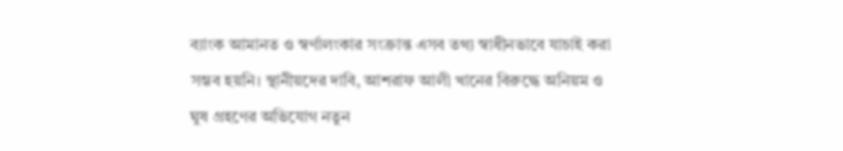ব্যাংক আমানত ও স্বর্ণালংকার সংক্রান্ত এসব তথ্য স্বাধীনভাবে যাচাই করা সম্ভব হয়নি। স্থানীয়দের দাবি, আশরাফ আলী খানের বিরুদ্ধে অনিয়ম ও ঘুষ গ্রহণের অভিযোগ নতুন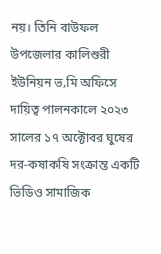নয়। তিনি বাউফল উপজেলার কালিশুরী ইউনিয়ন ভ‚মি অফিসে দায়িত্ব পালনকালে ২০২৩ সালের ১৭ অক্টোবর ঘুষের দর-কষাকষি সংক্রান্ত একটি ভিডিও সামাজিক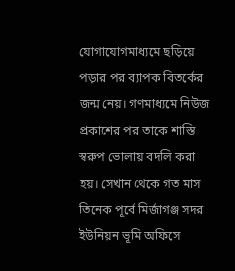যোগাযোগমাধ্যমে ছড়িয়ে পড়ার পর ব্যাপক বিতর্কের জন্ম নেয়। গণমাধ্যমে নিউজ প্রকাশের পর তাকে শাস্তি স্বরুপ ভোলায় বদলি করা হয়। সেখান থেকে গত মাস তিনেক পূর্বে মির্জাগঞ্জ সদর ইউনিয়ন ভূমি অফিসে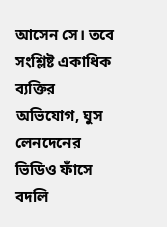আসেন সে। তবে সংশ্লিষ্ট একাধিক ব্যক্তির অভিযোগ, ঘুস লেনদেনের ভিডিও ফাঁসে বদলি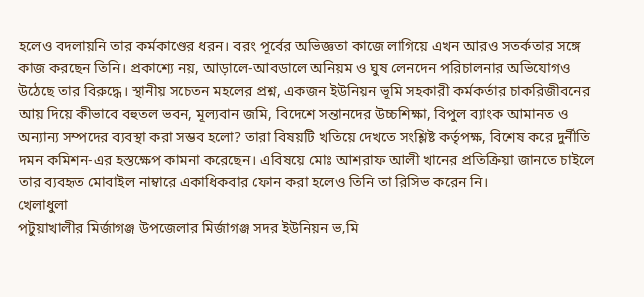হলেও বদলায়নি তার কর্মকাণ্ডের ধরন। বরং পূর্বের অভিজ্ঞতা কাজে লাগিয়ে এখন আরও সতর্কতার সঙ্গে কাজ করছেন তিনি। প্রকাশ্যে নয়, আড়ালে-আবডালে অনিয়ম ও ঘুষ লেনদেন পরিচালনার অভিযোগও উঠেছে তার বিরুদ্ধে। স্থানীয় সচেতন মহলের প্রশ্ন, একজন ইউনিয়ন ভূমি সহকারী কর্মকর্তার চাকরিজীবনের আয় দিয়ে কীভাবে বহুতল ভবন, মূল্যবান জমি, বিদেশে সন্তানদের উচ্চশিক্ষা, বিপুল ব্যাংক আমানত ও অন্যান্য সম্পদের ব্যবস্থা করা সম্ভব হলো? তারা বিষয়টি খতিয়ে দেখতে সংশ্লিষ্ট কর্তৃপক্ষ, বিশেষ করে দুর্নীতি দমন কমিশন-এর হস্তক্ষেপ কামনা করেছেন। এবিষয়ে মোঃ আশরাফ আলী খানের প্রতিক্রিয়া জানতে চাইলে তার ব্যবহৃত মোবাইল নাম্বারে একাধিকবার ফোন করা হলেও তিনি তা রিসিভ করেন নি।
খেলাধুলা
পটুয়াখালীর মির্জাগঞ্জ উপজেলার মির্জাগঞ্জ সদর ইউনিয়ন ভ‚মি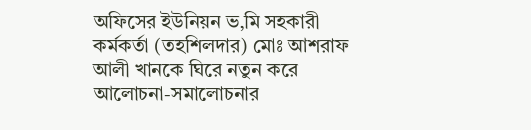অফিসের ইউনিয়ন ভ‚মি সহকারী কর্মকর্তা (তহশিলদার) মোঃ আশরাফ আলী খানকে ঘিরে নতুন করে আলোচনা-সমালোচনার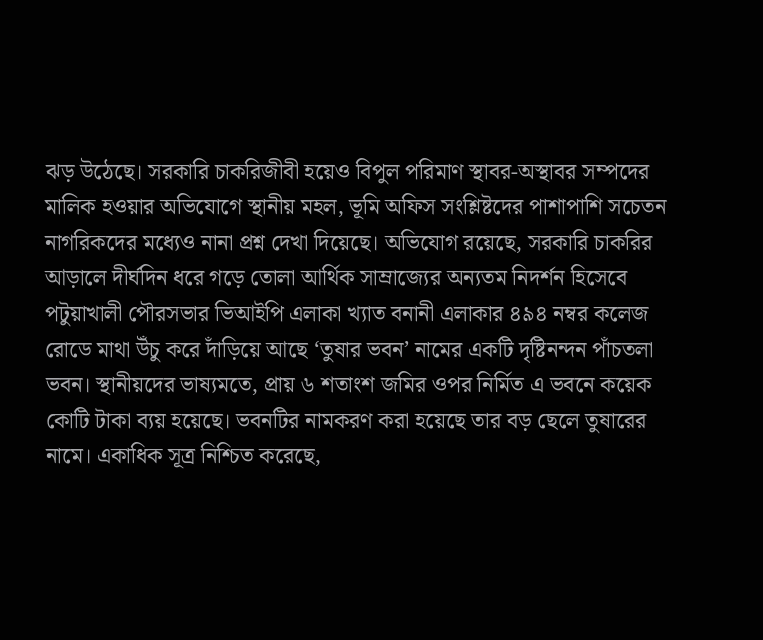ঝড় উঠেছে। সরকারি চাকরিজীবী হয়েও বিপুল পরিমাণ স্থাবর-অস্থাবর সম্পদের মালিক হওয়ার অভিযোগে স্থানীয় মহল, ভূমি অফিস সংশ্লিষ্টদের পাশাপাশি সচেতন নাগরিকদের মধ্যেও নানা প্রশ্ন দেখা দিয়েছে। অভিযোগ রয়েছে, সরকারি চাকরির আড়ালে দীর্ঘদিন ধরে গড়ে তোলা আর্থিক সাম্রাজ্যের অন্যতম নিদর্শন হিসেবে পটুয়াখালী পৌরসভার ভিআইপি এলাকা খ্যাত বনানী এলাকার ৪৯৪ নম্বর কলেজ রোডে মাথা উঁচু করে দাঁড়িয়ে আছে ‘তুষার ভবন’ নামের একটি দৃষ্টিনন্দন পাঁচতলা ভবন। স্থানীয়দের ভাষ্যমতে, প্রায় ৬ শতাংশ জমির ওপর নির্মিত এ ভবনে কয়েক কোটি টাকা ব্যয় হয়েছে। ভবনটির নামকরণ করা হয়েছে তার বড় ছেলে তুষারের নামে। একাধিক সূত্র নিশ্চিত করেছে,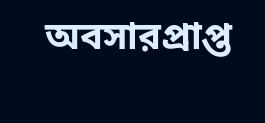অবসারপ্রাপ্ত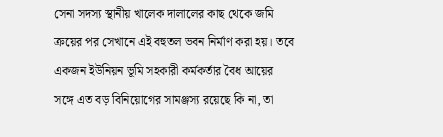সেনা সদস্য স্থানীয় খালেক দালালের কাছ থেকে জমি ক্রয়ের পর সেখানে এই বহুতল ভবন নির্মাণ করা হয়। তবে একজন ইউনিয়ন ভূমি সহকারী কর্মকর্তার বৈধ আয়ের সঙ্গে এত বড় বিনিয়োগের সামঞ্জস্য রয়েছে কি না, তা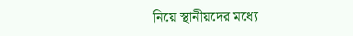নিয়ে স্থানীয়দের মধ্যে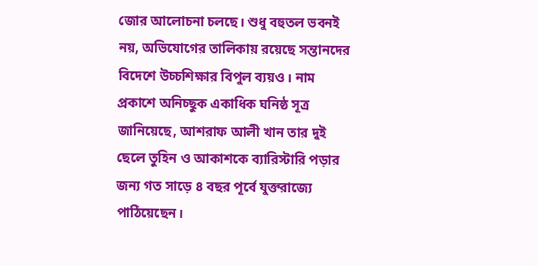জোর আলোচনা চলছে। শুধু বহুতল ভবনই নয়, অভিযোগের তালিকায় রয়েছে সন্তানদের বিদেশে উচ্চশিক্ষার বিপুল ব্যয়ও। নাম প্রকাশে অনিচ্ছুক একাধিক ঘনিষ্ঠ সূত্র জানিয়েছে, আশরাফ আলী খান তার দুই ছেলে তুহিন ও আকাশকে ব্যারিস্টারি পড়ার জন্য গত সাড়ে ৪ বছর পূর্বে যুক্তরাজ্যে পাঠিয়েছেন।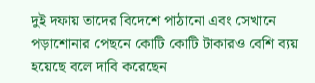দুই দফায় তাদের বিদেশে পাঠানো এবং সেখানে পড়াশোনার পেছনে কোটি কোটি টাকারও বেশি ব্যয় হয়েছে বলে দাবি করেছেন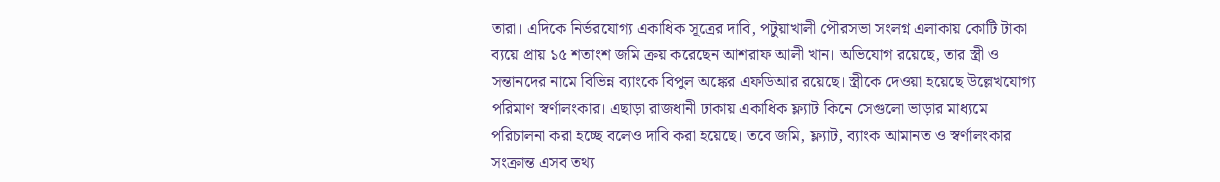তারা। এদিকে নির্ভরযোগ্য একাধিক সূত্রের দাবি, পটুয়াখালী পৌরসভা সংলগ্ন এলাকায় কোটি টাকা ব্যয়ে প্রায় ১৫ শতাংশ জমি ক্রয় করেছেন আশরাফ আলী খান। অভিযোগ রয়েছে, তার স্ত্রী ও সন্তানদের নামে বিভিন্ন ব্যাংকে বিপুল অঙ্কের এফডিআর রয়েছে। স্ত্রীকে দেওয়া হয়েছে উল্লেখযোগ্য পরিমাণ স্বর্ণালংকার। এছাড়া রাজধানী ঢাকায় একাধিক ফ্ল্যাট কিনে সেগুলো ভাড়ার মাধ্যমে পরিচালনা করা হচ্ছে বলেও দাবি করা হয়েছে। তবে জমি, ফ্ল্যাট, ব্যাংক আমানত ও স্বর্ণালংকার সংক্রান্ত এসব তথ্য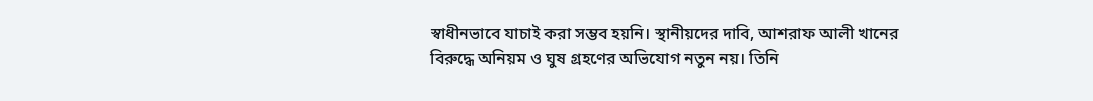স্বাধীনভাবে যাচাই করা সম্ভব হয়নি। স্থানীয়দের দাবি, আশরাফ আলী খানের বিরুদ্ধে অনিয়ম ও ঘুষ গ্রহণের অভিযোগ নতুন নয়। তিনি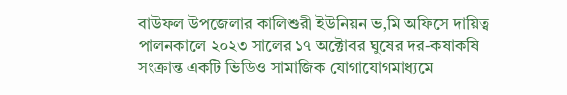বাউফল উপজেলার কালিশুরী ইউনিয়ন ভ‚মি অফিসে দায়িত্ব পালনকালে ২০২৩ সালের ১৭ অক্টোবর ঘুষের দর-কষাকষি সংক্রান্ত একটি ভিডিও সামাজিক যোগাযোগমাধ্যমে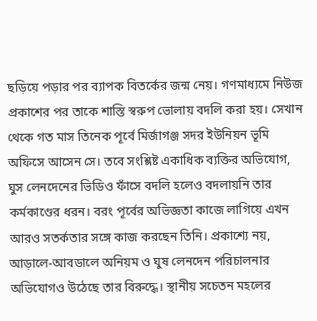ছড়িয়ে পড়ার পর ব্যাপক বিতর্কের জন্ম নেয়। গণমাধ্যমে নিউজ প্রকাশের পর তাকে শাস্তি স্বরুপ ভোলায় বদলি করা হয়। সেখান থেকে গত মাস তিনেক পূর্বে মির্জাগঞ্জ সদর ইউনিয়ন ভূমি অফিসে আসেন সে। তবে সংশ্লিষ্ট একাধিক ব্যক্তির অভিযোগ, ঘুস লেনদেনের ভিডিও ফাঁসে বদলি হলেও বদলায়নি তার কর্মকাণ্ডের ধরন। বরং পূর্বের অভিজ্ঞতা কাজে লাগিয়ে এখন আরও সতর্কতার সঙ্গে কাজ করছেন তিনি। প্রকাশ্যে নয়, আড়ালে-আবডালে অনিয়ম ও ঘুষ লেনদেন পরিচালনার অভিযোগও উঠেছে তার বিরুদ্ধে। স্থানীয় সচেতন মহলের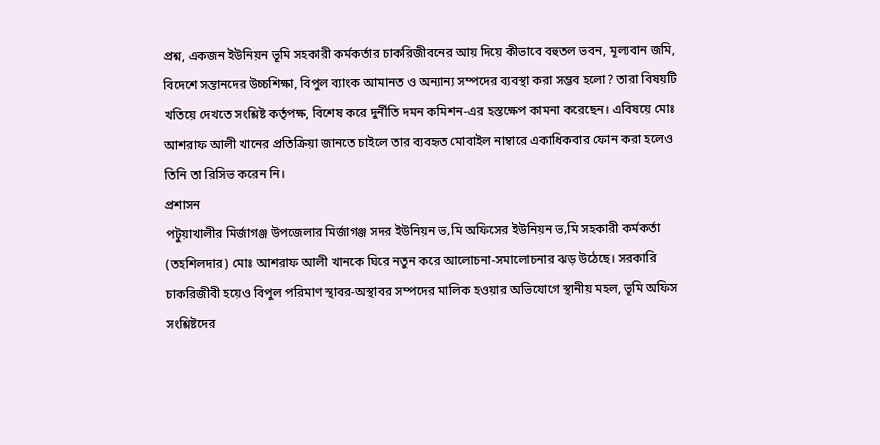প্রশ্ন, একজন ইউনিয়ন ভূমি সহকারী কর্মকর্তার চাকরিজীবনের আয় দিয়ে কীভাবে বহুতল ভবন, মূল্যবান জমি, বিদেশে সন্তানদের উচ্চশিক্ষা, বিপুল ব্যাংক আমানত ও অন্যান্য সম্পদের ব্যবস্থা করা সম্ভব হলো? তারা বিষয়টি খতিয়ে দেখতে সংশ্লিষ্ট কর্তৃপক্ষ, বিশেষ করে দুর্নীতি দমন কমিশন-এর হস্তক্ষেপ কামনা করেছেন। এবিষয়ে মোঃ আশরাফ আলী খানের প্রতিক্রিয়া জানতে চাইলে তার ব্যবহৃত মোবাইল নাম্বারে একাধিকবার ফোন করা হলেও তিনি তা রিসিভ করেন নি।
প্রশাসন
পটুয়াখালীর মির্জাগঞ্জ উপজেলার মির্জাগঞ্জ সদর ইউনিয়ন ভ‚মি অফিসের ইউনিয়ন ভ‚মি সহকারী কর্মকর্তা (তহশিলদার) মোঃ আশরাফ আলী খানকে ঘিরে নতুন করে আলোচনা-সমালোচনার ঝড় উঠেছে। সরকারি চাকরিজীবী হয়েও বিপুল পরিমাণ স্থাবর-অস্থাবর সম্পদের মালিক হওয়ার অভিযোগে স্থানীয় মহল, ভূমি অফিস সংশ্লিষ্টদের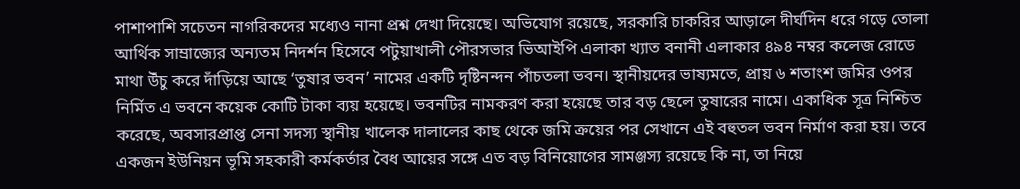পাশাপাশি সচেতন নাগরিকদের মধ্যেও নানা প্রশ্ন দেখা দিয়েছে। অভিযোগ রয়েছে, সরকারি চাকরির আড়ালে দীর্ঘদিন ধরে গড়ে তোলা আর্থিক সাম্রাজ্যের অন্যতম নিদর্শন হিসেবে পটুয়াখালী পৌরসভার ভিআইপি এলাকা খ্যাত বনানী এলাকার ৪৯৪ নম্বর কলেজ রোডে মাথা উঁচু করে দাঁড়িয়ে আছে ‘তুষার ভবন’ নামের একটি দৃষ্টিনন্দন পাঁচতলা ভবন। স্থানীয়দের ভাষ্যমতে, প্রায় ৬ শতাংশ জমির ওপর নির্মিত এ ভবনে কয়েক কোটি টাকা ব্যয় হয়েছে। ভবনটির নামকরণ করা হয়েছে তার বড় ছেলে তুষারের নামে। একাধিক সূত্র নিশ্চিত করেছে, অবসারপ্রাপ্ত সেনা সদস্য স্থানীয় খালেক দালালের কাছ থেকে জমি ক্রয়ের পর সেখানে এই বহুতল ভবন নির্মাণ করা হয়। তবে একজন ইউনিয়ন ভূমি সহকারী কর্মকর্তার বৈধ আয়ের সঙ্গে এত বড় বিনিয়োগের সামঞ্জস্য রয়েছে কি না, তা নিয়ে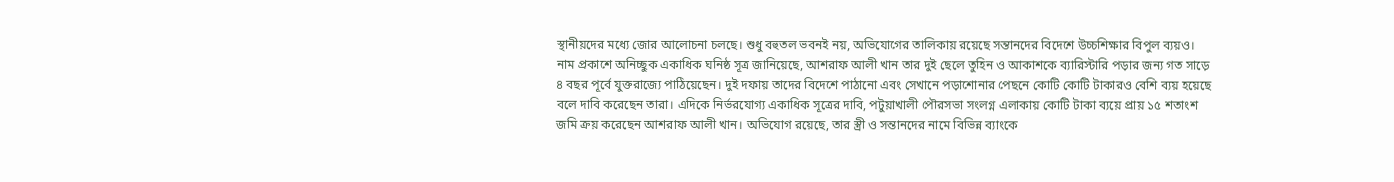স্থানীয়দের মধ্যে জোর আলোচনা চলছে। শুধু বহুতল ভবনই নয়, অভিযোগের তালিকায় রয়েছে সন্তানদের বিদেশে উচ্চশিক্ষার বিপুল ব্যয়ও। নাম প্রকাশে অনিচ্ছুক একাধিক ঘনিষ্ঠ সূত্র জানিয়েছে, আশরাফ আলী খান তার দুই ছেলে তুহিন ও আকাশকে ব্যারিস্টারি পড়ার জন্য গত সাড়ে ৪ বছর পূর্বে যুক্তরাজ্যে পাঠিয়েছেন। দুই দফায় তাদের বিদেশে পাঠানো এবং সেখানে পড়াশোনার পেছনে কোটি কোটি টাকারও বেশি ব্যয় হয়েছে বলে দাবি করেছেন তারা। এদিকে নির্ভরযোগ্য একাধিক সূত্রের দাবি, পটুয়াখালী পৌরসভা সংলগ্ন এলাকায় কোটি টাকা ব্যয়ে প্রায় ১৫ শতাংশ জমি ক্রয় করেছেন আশরাফ আলী খান। অভিযোগ রয়েছে, তার স্ত্রী ও সন্তানদের নামে বিভিন্ন ব্যাংকে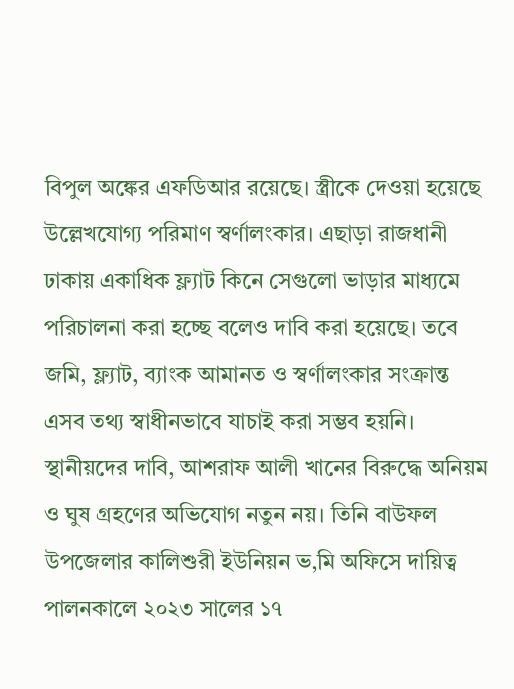বিপুল অঙ্কের এফডিআর রয়েছে। স্ত্রীকে দেওয়া হয়েছে উল্লেখযোগ্য পরিমাণ স্বর্ণালংকার। এছাড়া রাজধানী ঢাকায় একাধিক ফ্ল্যাট কিনে সেগুলো ভাড়ার মাধ্যমে পরিচালনা করা হচ্ছে বলেও দাবি করা হয়েছে। তবে জমি, ফ্ল্যাট, ব্যাংক আমানত ও স্বর্ণালংকার সংক্রান্ত এসব তথ্য স্বাধীনভাবে যাচাই করা সম্ভব হয়নি। স্থানীয়দের দাবি, আশরাফ আলী খানের বিরুদ্ধে অনিয়ম ও ঘুষ গ্রহণের অভিযোগ নতুন নয়। তিনি বাউফল উপজেলার কালিশুরী ইউনিয়ন ভ‚মি অফিসে দায়িত্ব পালনকালে ২০২৩ সালের ১৭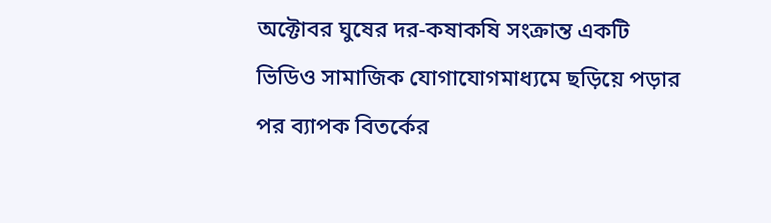অক্টোবর ঘুষের দর-কষাকষি সংক্রান্ত একটি ভিডিও সামাজিক যোগাযোগমাধ্যমে ছড়িয়ে পড়ার পর ব্যাপক বিতর্কের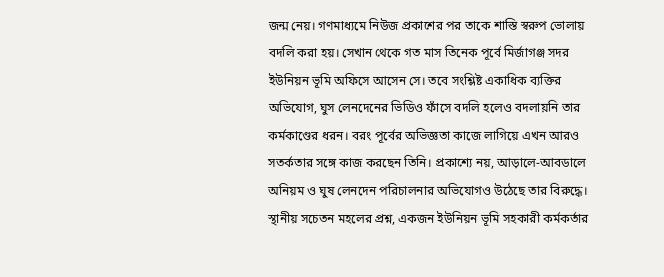জন্ম নেয়। গণমাধ্যমে নিউজ প্রকাশের পর তাকে শাস্তি স্বরুপ ভোলায় বদলি করা হয়। সেখান থেকে গত মাস তিনেক পূর্বে মির্জাগঞ্জ সদর ইউনিয়ন ভূমি অফিসে আসেন সে। তবে সংশ্লিষ্ট একাধিক ব্যক্তির অভিযোগ, ঘুস লেনদেনের ভিডিও ফাঁসে বদলি হলেও বদলায়নি তার কর্মকাণ্ডের ধরন। বরং পূর্বের অভিজ্ঞতা কাজে লাগিয়ে এখন আরও সতর্কতার সঙ্গে কাজ করছেন তিনি। প্রকাশ্যে নয়, আড়ালে-আবডালে অনিয়ম ও ঘুষ লেনদেন পরিচালনার অভিযোগও উঠেছে তার বিরুদ্ধে। স্থানীয় সচেতন মহলের প্রশ্ন, একজন ইউনিয়ন ভূমি সহকারী কর্মকর্তার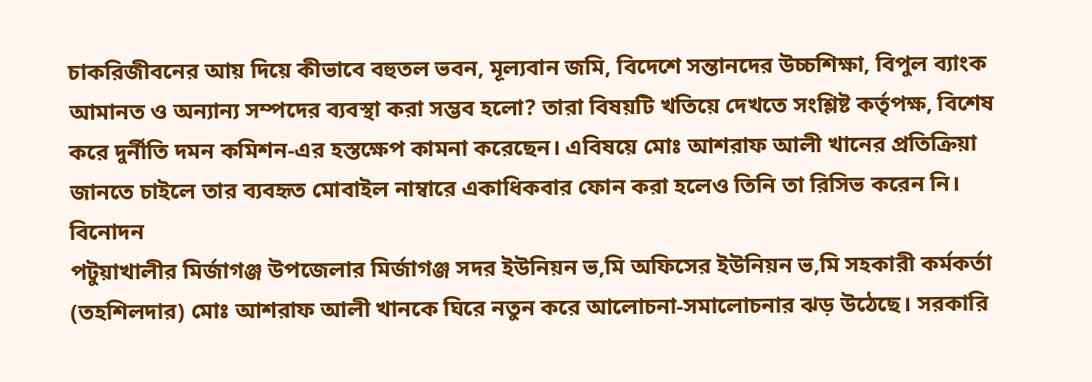চাকরিজীবনের আয় দিয়ে কীভাবে বহুতল ভবন, মূল্যবান জমি, বিদেশে সন্তানদের উচ্চশিক্ষা, বিপুল ব্যাংক আমানত ও অন্যান্য সম্পদের ব্যবস্থা করা সম্ভব হলো? তারা বিষয়টি খতিয়ে দেখতে সংশ্লিষ্ট কর্তৃপক্ষ, বিশেষ করে দুর্নীতি দমন কমিশন-এর হস্তক্ষেপ কামনা করেছেন। এবিষয়ে মোঃ আশরাফ আলী খানের প্রতিক্রিয়া জানতে চাইলে তার ব্যবহৃত মোবাইল নাম্বারে একাধিকবার ফোন করা হলেও তিনি তা রিসিভ করেন নি।
বিনোদন
পটুয়াখালীর মির্জাগঞ্জ উপজেলার মির্জাগঞ্জ সদর ইউনিয়ন ভ‚মি অফিসের ইউনিয়ন ভ‚মি সহকারী কর্মকর্তা (তহশিলদার) মোঃ আশরাফ আলী খানকে ঘিরে নতুন করে আলোচনা-সমালোচনার ঝড় উঠেছে। সরকারি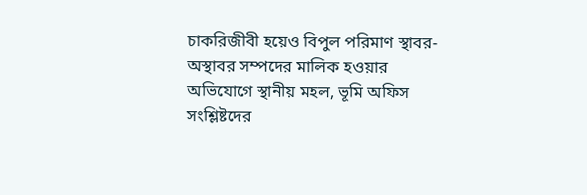চাকরিজীবী হয়েও বিপুল পরিমাণ স্থাবর-অস্থাবর সম্পদের মালিক হওয়ার অভিযোগে স্থানীয় মহল, ভূমি অফিস সংশ্লিষ্টদের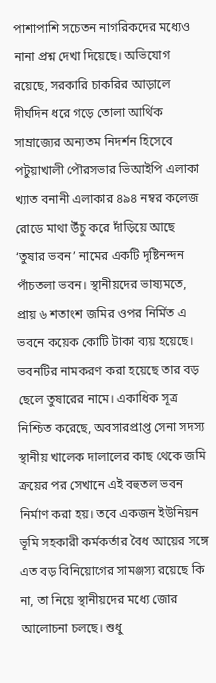পাশাপাশি সচেতন নাগরিকদের মধ্যেও নানা প্রশ্ন দেখা দিয়েছে। অভিযোগ রয়েছে, সরকারি চাকরির আড়ালে দীর্ঘদিন ধরে গড়ে তোলা আর্থিক সাম্রাজ্যের অন্যতম নিদর্শন হিসেবে পটুয়াখালী পৌরসভার ভিআইপি এলাকা খ্যাত বনানী এলাকার ৪৯৪ নম্বর কলেজ রোডে মাথা উঁচু করে দাঁড়িয়ে আছে ‘তুষার ভবন’ নামের একটি দৃষ্টিনন্দন পাঁচতলা ভবন। স্থানীয়দের ভাষ্যমতে, প্রায় ৬ শতাংশ জমির ওপর নির্মিত এ ভবনে কয়েক কোটি টাকা ব্যয় হয়েছে। ভবনটির নামকরণ করা হয়েছে তার বড় ছেলে তুষারের নামে। একাধিক সূত্র নিশ্চিত করেছে, অবসারপ্রাপ্ত সেনা সদস্য স্থানীয় খালেক দালালের কাছ থেকে জমি ক্রয়ের পর সেখানে এই বহুতল ভবন নির্মাণ করা হয়। তবে একজন ইউনিয়ন ভূমি সহকারী কর্মকর্তার বৈধ আয়ের সঙ্গে এত বড় বিনিয়োগের সামঞ্জস্য রয়েছে কি না, তা নিয়ে স্থানীয়দের মধ্যে জোর আলোচনা চলছে। শুধু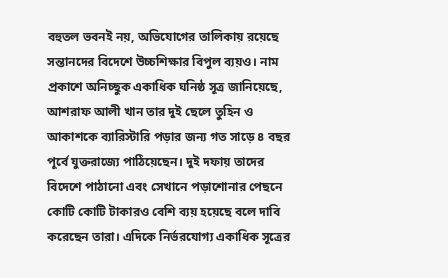বহুতল ভবনই নয়, অভিযোগের তালিকায় রয়েছে সন্তানদের বিদেশে উচ্চশিক্ষার বিপুল ব্যয়ও। নাম প্রকাশে অনিচ্ছুক একাধিক ঘনিষ্ঠ সূত্র জানিয়েছে, আশরাফ আলী খান তার দুই ছেলে তুহিন ও আকাশকে ব্যারিস্টারি পড়ার জন্য গত সাড়ে ৪ বছর পূর্বে যুক্তরাজ্যে পাঠিয়েছেন। দুই দফায় তাদের বিদেশে পাঠানো এবং সেখানে পড়াশোনার পেছনে কোটি কোটি টাকারও বেশি ব্যয় হয়েছে বলে দাবি করেছেন তারা। এদিকে নির্ভরযোগ্য একাধিক সূত্রের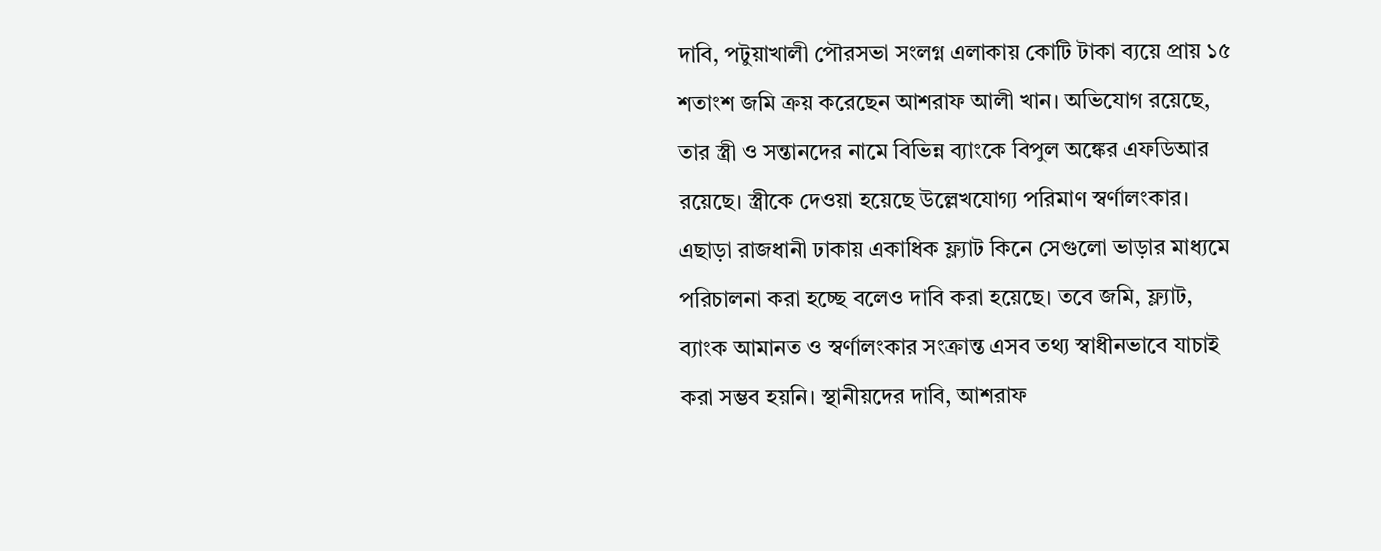দাবি, পটুয়াখালী পৌরসভা সংলগ্ন এলাকায় কোটি টাকা ব্যয়ে প্রায় ১৫ শতাংশ জমি ক্রয় করেছেন আশরাফ আলী খান। অভিযোগ রয়েছে, তার স্ত্রী ও সন্তানদের নামে বিভিন্ন ব্যাংকে বিপুল অঙ্কের এফডিআর রয়েছে। স্ত্রীকে দেওয়া হয়েছে উল্লেখযোগ্য পরিমাণ স্বর্ণালংকার। এছাড়া রাজধানী ঢাকায় একাধিক ফ্ল্যাট কিনে সেগুলো ভাড়ার মাধ্যমে পরিচালনা করা হচ্ছে বলেও দাবি করা হয়েছে। তবে জমি, ফ্ল্যাট, ব্যাংক আমানত ও স্বর্ণালংকার সংক্রান্ত এসব তথ্য স্বাধীনভাবে যাচাই করা সম্ভব হয়নি। স্থানীয়দের দাবি, আশরাফ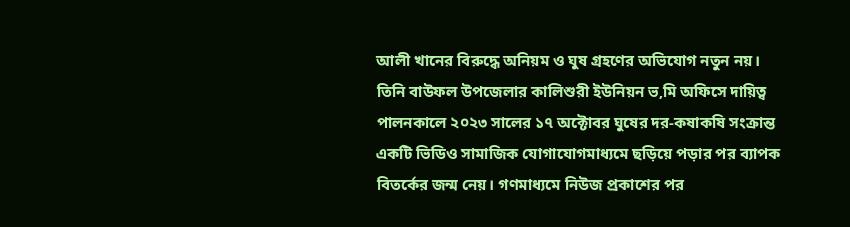আলী খানের বিরুদ্ধে অনিয়ম ও ঘুষ গ্রহণের অভিযোগ নতুন নয়। তিনি বাউফল উপজেলার কালিশুরী ইউনিয়ন ভ‚মি অফিসে দায়িত্ব পালনকালে ২০২৩ সালের ১৭ অক্টোবর ঘুষের দর-কষাকষি সংক্রান্ত একটি ভিডিও সামাজিক যোগাযোগমাধ্যমে ছড়িয়ে পড়ার পর ব্যাপক বিতর্কের জন্ম নেয়। গণমাধ্যমে নিউজ প্রকাশের পর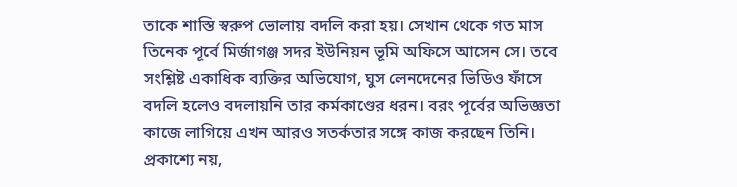তাকে শাস্তি স্বরুপ ভোলায় বদলি করা হয়। সেখান থেকে গত মাস তিনেক পূর্বে মির্জাগঞ্জ সদর ইউনিয়ন ভূমি অফিসে আসেন সে। তবে সংশ্লিষ্ট একাধিক ব্যক্তির অভিযোগ, ঘুস লেনদেনের ভিডিও ফাঁসে বদলি হলেও বদলায়নি তার কর্মকাণ্ডের ধরন। বরং পূর্বের অভিজ্ঞতা কাজে লাগিয়ে এখন আরও সতর্কতার সঙ্গে কাজ করছেন তিনি। প্রকাশ্যে নয়,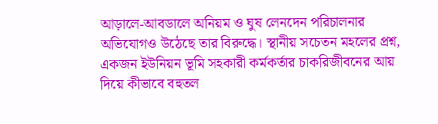আড়ালে-আবডালে অনিয়ম ও ঘুষ লেনদেন পরিচালনার অভিযোগও উঠেছে তার বিরুদ্ধে। স্থানীয় সচেতন মহলের প্রশ্ন, একজন ইউনিয়ন ভূমি সহকারী কর্মকর্তার চাকরিজীবনের আয় দিয়ে কীভাবে বহুতল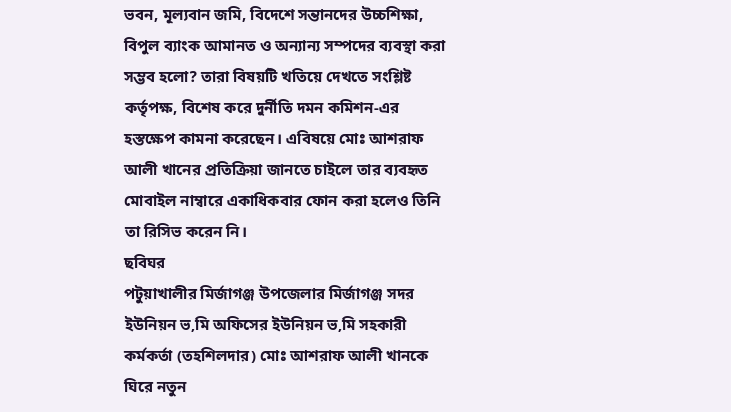ভবন, মূল্যবান জমি, বিদেশে সন্তানদের উচ্চশিক্ষা, বিপুল ব্যাংক আমানত ও অন্যান্য সম্পদের ব্যবস্থা করা সম্ভব হলো? তারা বিষয়টি খতিয়ে দেখতে সংশ্লিষ্ট কর্তৃপক্ষ, বিশেষ করে দুর্নীতি দমন কমিশন-এর হস্তক্ষেপ কামনা করেছেন। এবিষয়ে মোঃ আশরাফ আলী খানের প্রতিক্রিয়া জানতে চাইলে তার ব্যবহৃত মোবাইল নাম্বারে একাধিকবার ফোন করা হলেও তিনি তা রিসিভ করেন নি।
ছবিঘর
পটুয়াখালীর মির্জাগঞ্জ উপজেলার মির্জাগঞ্জ সদর ইউনিয়ন ভ‚মি অফিসের ইউনিয়ন ভ‚মি সহকারী কর্মকর্তা (তহশিলদার) মোঃ আশরাফ আলী খানকে ঘিরে নতুন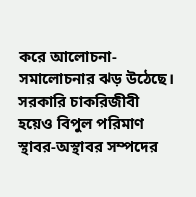করে আলোচনা-সমালোচনার ঝড় উঠেছে। সরকারি চাকরিজীবী হয়েও বিপুল পরিমাণ স্থাবর-অস্থাবর সম্পদের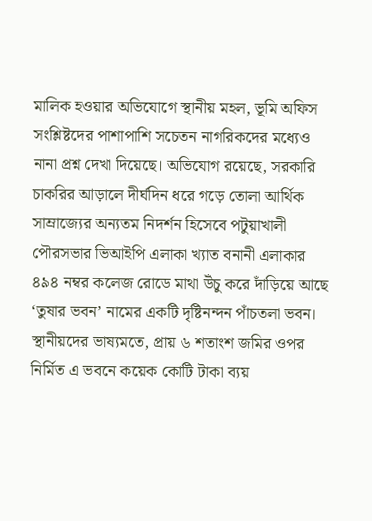মালিক হওয়ার অভিযোগে স্থানীয় মহল, ভূমি অফিস সংশ্লিষ্টদের পাশাপাশি সচেতন নাগরিকদের মধ্যেও নানা প্রশ্ন দেখা দিয়েছে। অভিযোগ রয়েছে, সরকারি চাকরির আড়ালে দীর্ঘদিন ধরে গড়ে তোলা আর্থিক সাম্রাজ্যের অন্যতম নিদর্শন হিসেবে পটুয়াখালী পৌরসভার ভিআইপি এলাকা খ্যাত বনানী এলাকার ৪৯৪ নম্বর কলেজ রোডে মাথা উঁচু করে দাঁড়িয়ে আছে ‘তুষার ভবন’ নামের একটি দৃষ্টিনন্দন পাঁচতলা ভবন। স্থানীয়দের ভাষ্যমতে, প্রায় ৬ শতাংশ জমির ওপর নির্মিত এ ভবনে কয়েক কোটি টাকা ব্যয়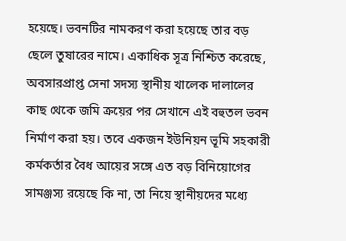হয়েছে। ভবনটির নামকরণ করা হয়েছে তার বড় ছেলে তুষারের নামে। একাধিক সূত্র নিশ্চিত করেছে, অবসারপ্রাপ্ত সেনা সদস্য স্থানীয় খালেক দালালের কাছ থেকে জমি ক্রয়ের পর সেখানে এই বহুতল ভবন নির্মাণ করা হয়। তবে একজন ইউনিয়ন ভূমি সহকারী কর্মকর্তার বৈধ আয়ের সঙ্গে এত বড় বিনিয়োগের সামঞ্জস্য রয়েছে কি না, তা নিয়ে স্থানীয়দের মধ্যে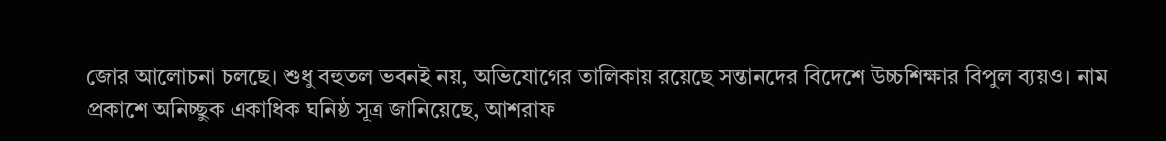জোর আলোচনা চলছে। শুধু বহুতল ভবনই নয়, অভিযোগের তালিকায় রয়েছে সন্তানদের বিদেশে উচ্চশিক্ষার বিপুল ব্যয়ও। নাম প্রকাশে অনিচ্ছুক একাধিক ঘনিষ্ঠ সূত্র জানিয়েছে, আশরাফ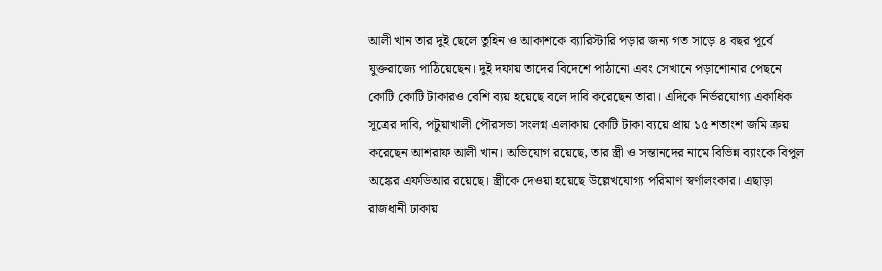আলী খান তার দুই ছেলে তুহিন ও আকাশকে ব্যারিস্টারি পড়ার জন্য গত সাড়ে ৪ বছর পূর্বে যুক্তরাজ্যে পাঠিয়েছেন। দুই দফায় তাদের বিদেশে পাঠানো এবং সেখানে পড়াশোনার পেছনে কোটি কোটি টাকারও বেশি ব্যয় হয়েছে বলে দাবি করেছেন তারা। এদিকে নির্ভরযোগ্য একাধিক সূত্রের দাবি, পটুয়াখালী পৌরসভা সংলগ্ন এলাকায় কোটি টাকা ব্যয়ে প্রায় ১৫ শতাংশ জমি ক্রয় করেছেন আশরাফ আলী খান। অভিযোগ রয়েছে, তার স্ত্রী ও সন্তানদের নামে বিভিন্ন ব্যাংকে বিপুল অঙ্কের এফডিআর রয়েছে। স্ত্রীকে দেওয়া হয়েছে উল্লেখযোগ্য পরিমাণ স্বর্ণালংকার। এছাড়া রাজধানী ঢাকায়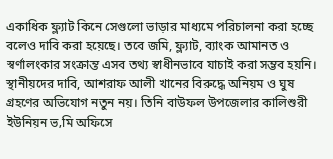একাধিক ফ্ল্যাট কিনে সেগুলো ভাড়ার মাধ্যমে পরিচালনা করা হচ্ছে বলেও দাবি করা হয়েছে। তবে জমি, ফ্ল্যাট, ব্যাংক আমানত ও স্বর্ণালংকার সংক্রান্ত এসব তথ্য স্বাধীনভাবে যাচাই করা সম্ভব হয়নি। স্থানীয়দের দাবি, আশরাফ আলী খানের বিরুদ্ধে অনিয়ম ও ঘুষ গ্রহণের অভিযোগ নতুন নয়। তিনি বাউফল উপজেলার কালিশুরী ইউনিয়ন ভ‚মি অফিসে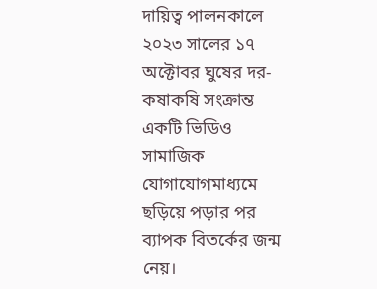দায়িত্ব পালনকালে ২০২৩ সালের ১৭ অক্টোবর ঘুষের দর-কষাকষি সংক্রান্ত একটি ভিডিও সামাজিক যোগাযোগমাধ্যমে ছড়িয়ে পড়ার পর ব্যাপক বিতর্কের জন্ম নেয়।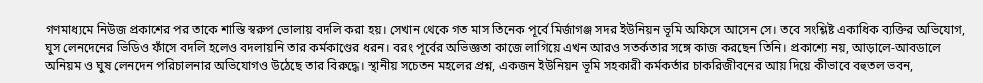গণমাধ্যমে নিউজ প্রকাশের পর তাকে শাস্তি স্বরুপ ভোলায় বদলি করা হয়। সেখান থেকে গত মাস তিনেক পূর্বে মির্জাগঞ্জ সদর ইউনিয়ন ভূমি অফিসে আসেন সে। তবে সংশ্লিষ্ট একাধিক ব্যক্তির অভিযোগ, ঘুস লেনদেনের ভিডিও ফাঁসে বদলি হলেও বদলায়নি তার কর্মকাণ্ডের ধরন। বরং পূর্বের অভিজ্ঞতা কাজে লাগিয়ে এখন আরও সতর্কতার সঙ্গে কাজ করছেন তিনি। প্রকাশ্যে নয়, আড়ালে-আবডালে অনিয়ম ও ঘুষ লেনদেন পরিচালনার অভিযোগও উঠেছে তার বিরুদ্ধে। স্থানীয় সচেতন মহলের প্রশ্ন, একজন ইউনিয়ন ভূমি সহকারী কর্মকর্তার চাকরিজীবনের আয় দিয়ে কীভাবে বহুতল ভবন,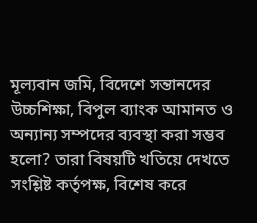মূল্যবান জমি, বিদেশে সন্তানদের উচ্চশিক্ষা, বিপুল ব্যাংক আমানত ও অন্যান্য সম্পদের ব্যবস্থা করা সম্ভব হলো? তারা বিষয়টি খতিয়ে দেখতে সংশ্লিষ্ট কর্তৃপক্ষ, বিশেষ করে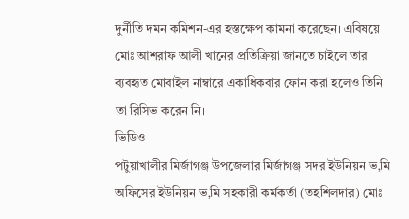দুর্নীতি দমন কমিশন-এর হস্তক্ষেপ কামনা করেছেন। এবিষয়ে মোঃ আশরাফ আলী খানের প্রতিক্রিয়া জানতে চাইলে তার ব্যবহৃত মোবাইল নাম্বারে একাধিকবার ফোন করা হলেও তিনি তা রিসিভ করেন নি।
ভিডিও
পটুয়াখালীর মির্জাগঞ্জ উপজেলার মির্জাগঞ্জ সদর ইউনিয়ন ভ‚মি অফিসের ইউনিয়ন ভ‚মি সহকারী কর্মকর্তা (তহশিলদার) মোঃ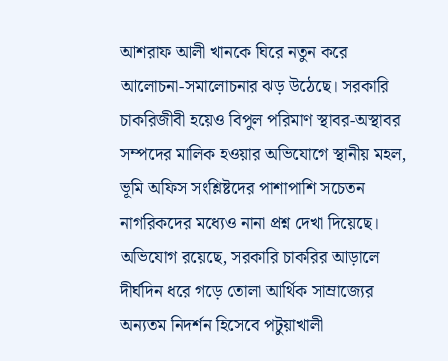আশরাফ আলী খানকে ঘিরে নতুন করে আলোচনা-সমালোচনার ঝড় উঠেছে। সরকারি চাকরিজীবী হয়েও বিপুল পরিমাণ স্থাবর-অস্থাবর সম্পদের মালিক হওয়ার অভিযোগে স্থানীয় মহল, ভূমি অফিস সংশ্লিষ্টদের পাশাপাশি সচেতন নাগরিকদের মধ্যেও নানা প্রশ্ন দেখা দিয়েছে। অভিযোগ রয়েছে, সরকারি চাকরির আড়ালে দীর্ঘদিন ধরে গড়ে তোলা আর্থিক সাম্রাজ্যের অন্যতম নিদর্শন হিসেবে পটুয়াখালী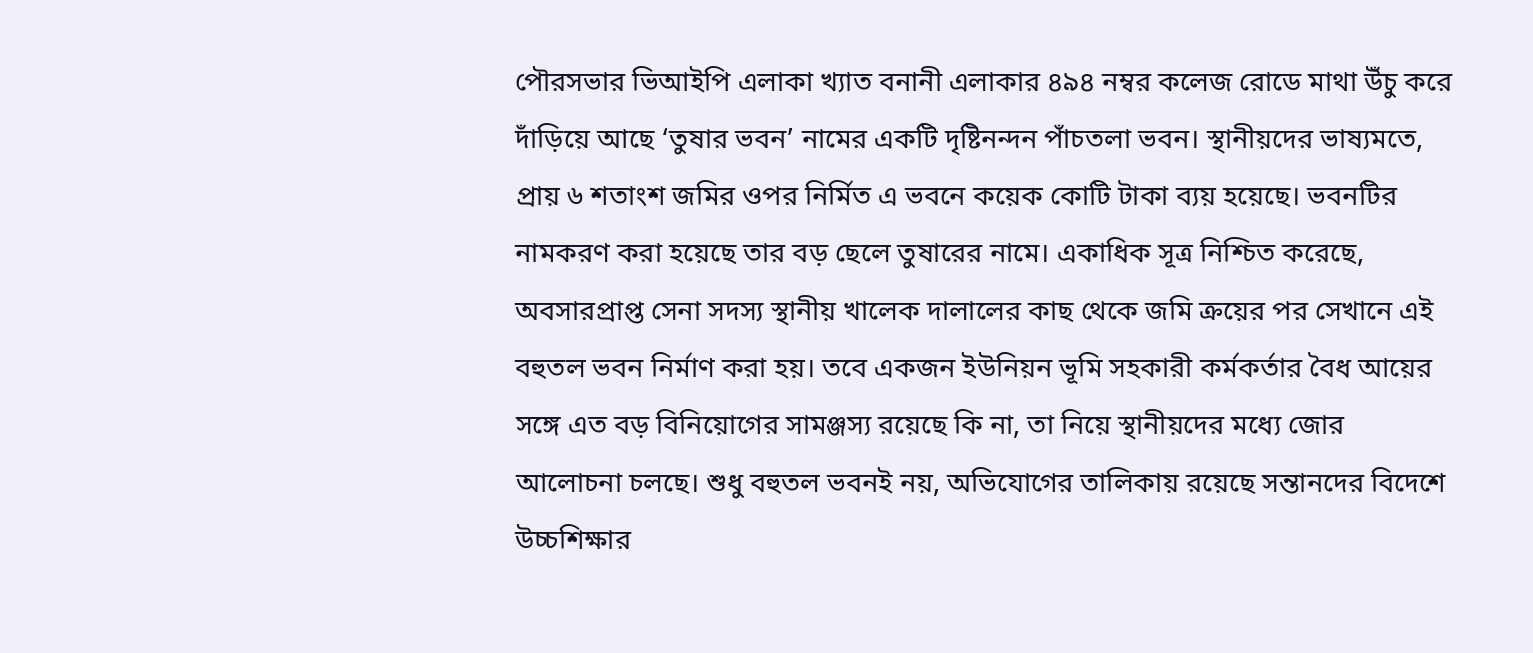পৌরসভার ভিআইপি এলাকা খ্যাত বনানী এলাকার ৪৯৪ নম্বর কলেজ রোডে মাথা উঁচু করে দাঁড়িয়ে আছে ‘তুষার ভবন’ নামের একটি দৃষ্টিনন্দন পাঁচতলা ভবন। স্থানীয়দের ভাষ্যমতে, প্রায় ৬ শতাংশ জমির ওপর নির্মিত এ ভবনে কয়েক কোটি টাকা ব্যয় হয়েছে। ভবনটির নামকরণ করা হয়েছে তার বড় ছেলে তুষারের নামে। একাধিক সূত্র নিশ্চিত করেছে, অবসারপ্রাপ্ত সেনা সদস্য স্থানীয় খালেক দালালের কাছ থেকে জমি ক্রয়ের পর সেখানে এই বহুতল ভবন নির্মাণ করা হয়। তবে একজন ইউনিয়ন ভূমি সহকারী কর্মকর্তার বৈধ আয়ের সঙ্গে এত বড় বিনিয়োগের সামঞ্জস্য রয়েছে কি না, তা নিয়ে স্থানীয়দের মধ্যে জোর আলোচনা চলছে। শুধু বহুতল ভবনই নয়, অভিযোগের তালিকায় রয়েছে সন্তানদের বিদেশে উচ্চশিক্ষার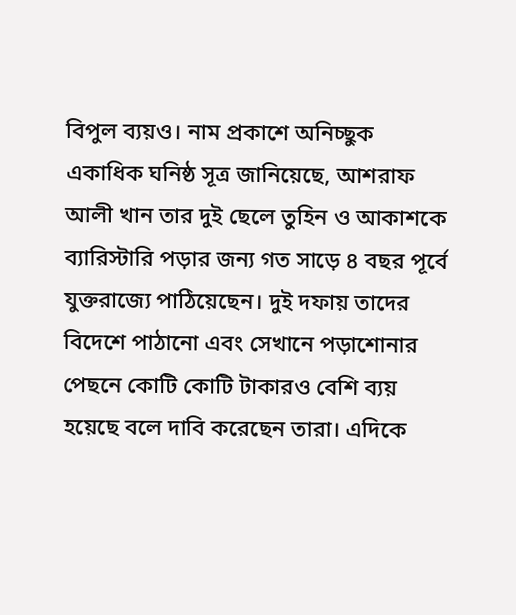বিপুল ব্যয়ও। নাম প্রকাশে অনিচ্ছুক একাধিক ঘনিষ্ঠ সূত্র জানিয়েছে, আশরাফ আলী খান তার দুই ছেলে তুহিন ও আকাশকে ব্যারিস্টারি পড়ার জন্য গত সাড়ে ৪ বছর পূর্বে যুক্তরাজ্যে পাঠিয়েছেন। দুই দফায় তাদের বিদেশে পাঠানো এবং সেখানে পড়াশোনার পেছনে কোটি কোটি টাকারও বেশি ব্যয় হয়েছে বলে দাবি করেছেন তারা। এদিকে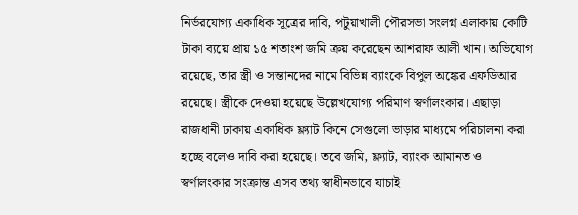নির্ভরযোগ্য একাধিক সূত্রের দাবি, পটুয়াখালী পৌরসভা সংলগ্ন এলাকায় কোটি টাকা ব্যয়ে প্রায় ১৫ শতাংশ জমি ক্রয় করেছেন আশরাফ আলী খান। অভিযোগ রয়েছে, তার স্ত্রী ও সন্তানদের নামে বিভিন্ন ব্যাংকে বিপুল অঙ্কের এফডিআর রয়েছে। স্ত্রীকে দেওয়া হয়েছে উল্লেখযোগ্য পরিমাণ স্বর্ণালংকার। এছাড়া রাজধানী ঢাকায় একাধিক ফ্ল্যাট কিনে সেগুলো ভাড়ার মাধ্যমে পরিচালনা করা হচ্ছে বলেও দাবি করা হয়েছে। তবে জমি, ফ্ল্যাট, ব্যাংক আমানত ও স্বর্ণালংকার সংক্রান্ত এসব তথ্য স্বাধীনভাবে যাচাই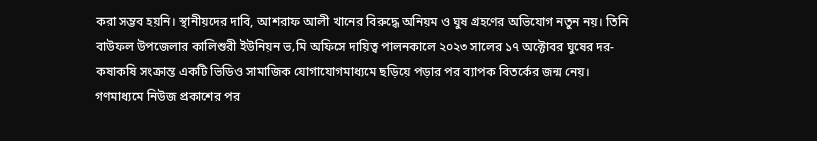করা সম্ভব হয়নি। স্থানীয়দের দাবি, আশরাফ আলী খানের বিরুদ্ধে অনিয়ম ও ঘুষ গ্রহণের অভিযোগ নতুন নয়। তিনি বাউফল উপজেলার কালিশুরী ইউনিয়ন ভ‚মি অফিসে দায়িত্ব পালনকালে ২০২৩ সালের ১৭ অক্টোবর ঘুষের দর-কষাকষি সংক্রান্ত একটি ভিডিও সামাজিক যোগাযোগমাধ্যমে ছড়িয়ে পড়ার পর ব্যাপক বিতর্কের জন্ম নেয়। গণমাধ্যমে নিউজ প্রকাশের পর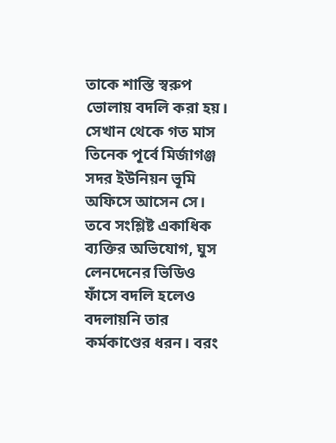তাকে শাস্তি স্বরুপ ভোলায় বদলি করা হয়। সেখান থেকে গত মাস তিনেক পূর্বে মির্জাগঞ্জ সদর ইউনিয়ন ভূমি অফিসে আসেন সে। তবে সংশ্লিষ্ট একাধিক ব্যক্তির অভিযোগ, ঘুস লেনদেনের ভিডিও ফাঁসে বদলি হলেও বদলায়নি তার কর্মকাণ্ডের ধরন। বরং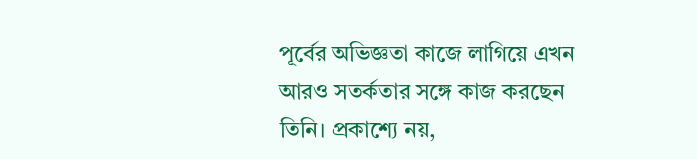পূর্বের অভিজ্ঞতা কাজে লাগিয়ে এখন আরও সতর্কতার সঙ্গে কাজ করছেন তিনি। প্রকাশ্যে নয়,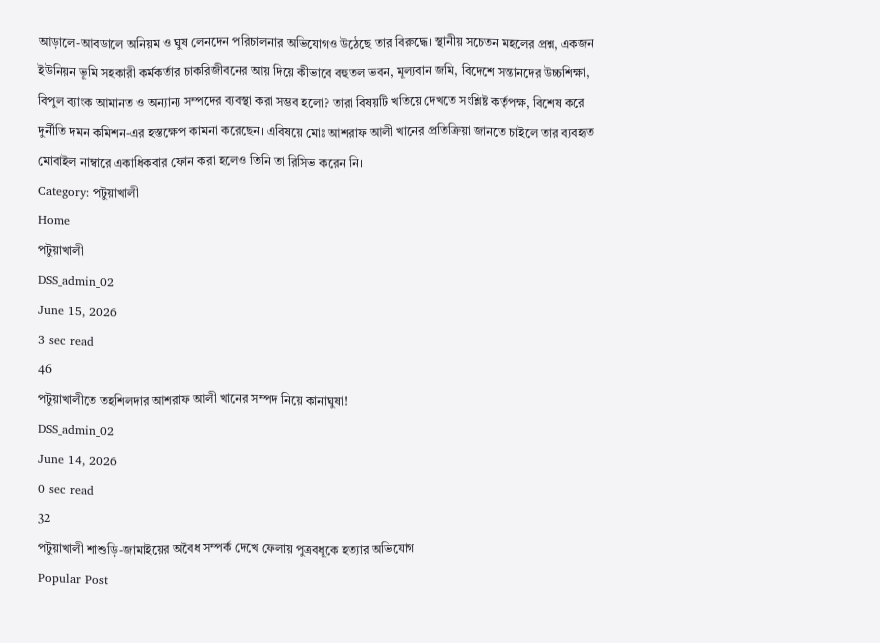আড়ালে-আবডালে অনিয়ম ও ঘুষ লেনদেন পরিচালনার অভিযোগও উঠেছে তার বিরুদ্ধে। স্থানীয় সচেতন মহলের প্রশ্ন, একজন ইউনিয়ন ভূমি সহকারী কর্মকর্তার চাকরিজীবনের আয় দিয়ে কীভাবে বহুতল ভবন, মূল্যবান জমি, বিদেশে সন্তানদের উচ্চশিক্ষা, বিপুল ব্যাংক আমানত ও অন্যান্য সম্পদের ব্যবস্থা করা সম্ভব হলো? তারা বিষয়টি খতিয়ে দেখতে সংশ্লিষ্ট কর্তৃপক্ষ, বিশেষ করে দুর্নীতি দমন কমিশন-এর হস্তক্ষেপ কামনা করেছেন। এবিষয়ে মোঃ আশরাফ আলী খানের প্রতিক্রিয়া জানতে চাইলে তার ব্যবহৃত মোবাইল নাম্বারে একাধিকবার ফোন করা হলেও তিনি তা রিসিভ করেন নি।
Category: পটুয়াখালী
Home
পটুয়াখালী
DSS_admin_02
June 15, 2026
3 sec read
46
পটুয়াখালীতে তহশিলদার আশরাফ আলী খানের সম্পদ নিয়ে কানাঘুষা!
DSS_admin_02
June 14, 2026
0 sec read
32
পটুয়াখালী শাশুড়ি-জামাইয়ের অবৈধ সম্পর্ক দেখে ফেলায় পুত্রবধূকে হত্যার অভিযোগ
Popular Post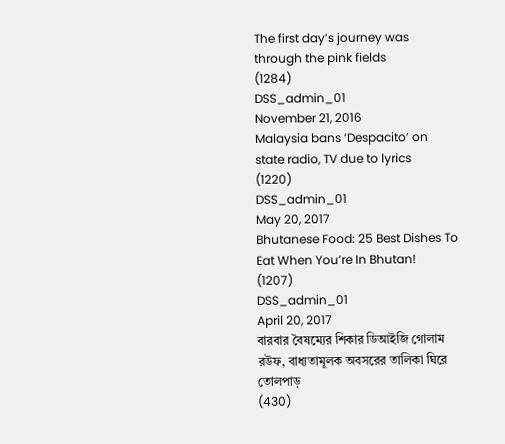The first day’s journey was through the pink fields
(1284)
DSS_admin_01
November 21, 2016
Malaysia bans ‘Despacito’ on state radio, TV due to lyrics
(1220)
DSS_admin_01
May 20, 2017
Bhutanese Food: 25 Best Dishes To Eat When You’re In Bhutan!
(1207)
DSS_admin_01
April 20, 2017
বারবার বৈষম্যের শিকার ডিআইজি গোলাম রউফ, বাধ্যতামূলক অবসরের তালিকা ঘিরে তোলপাড়
(430)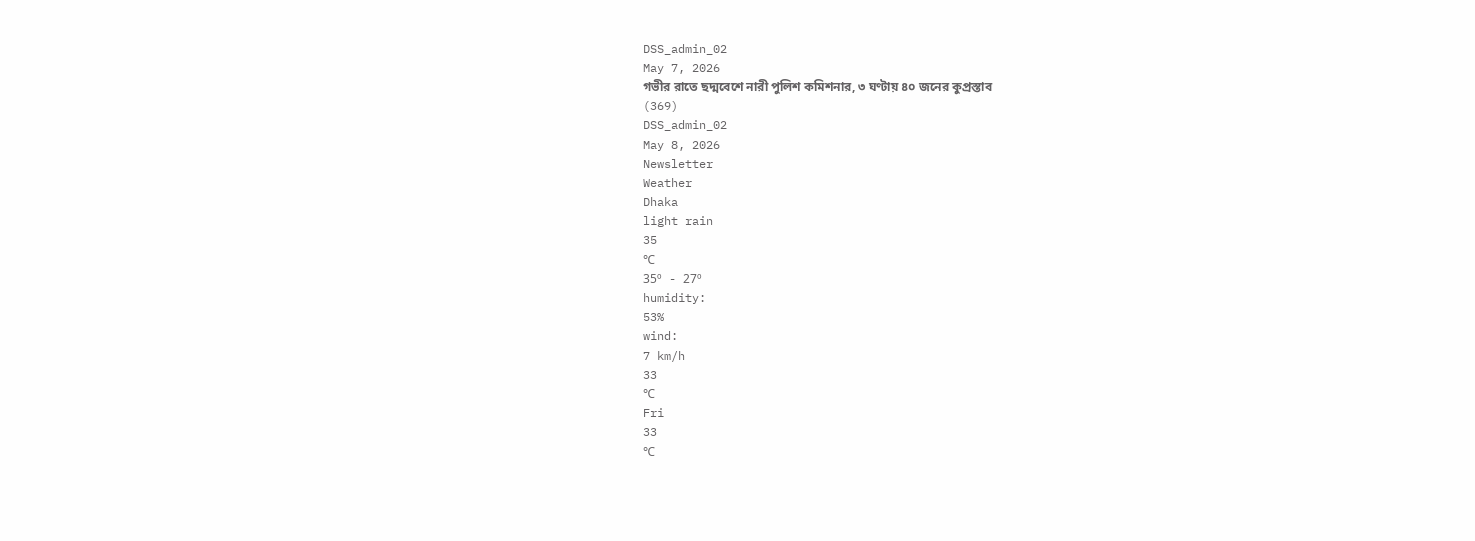DSS_admin_02
May 7, 2026
গভীর রাতে ছদ্মবেশে নারী পুলিশ কমিশনার, ৩ ঘণ্টায় ৪০ জনের কুপ্রস্তাব
(369)
DSS_admin_02
May 8, 2026
Newsletter
Weather
Dhaka
light rain
35
℃
35º - 27º
humidity:
53%
wind:
7 km/h
33
℃
Fri
33
℃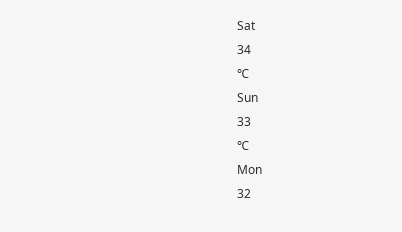Sat
34
℃
Sun
33
℃
Mon
32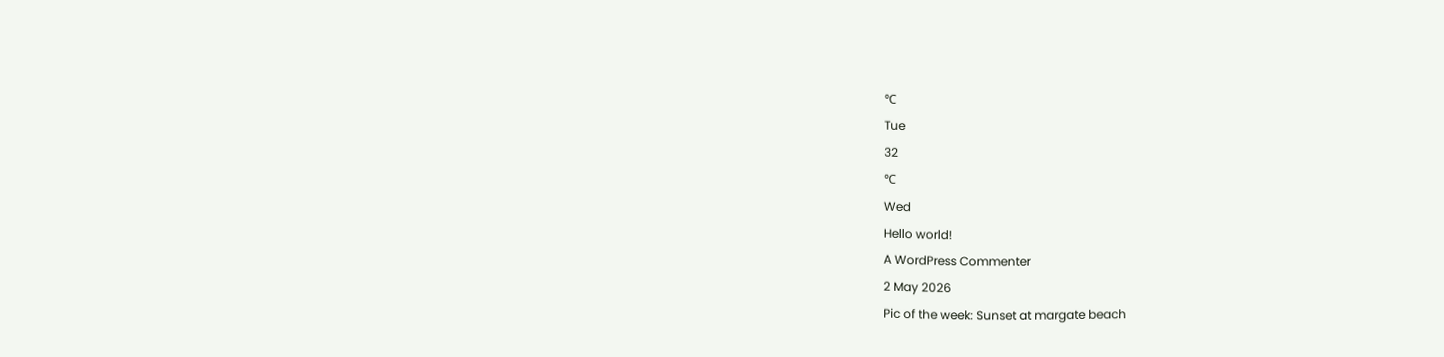℃
Tue
32
℃
Wed
Hello world!
A WordPress Commenter
2 May 2026
Pic of the week: Sunset at margate beach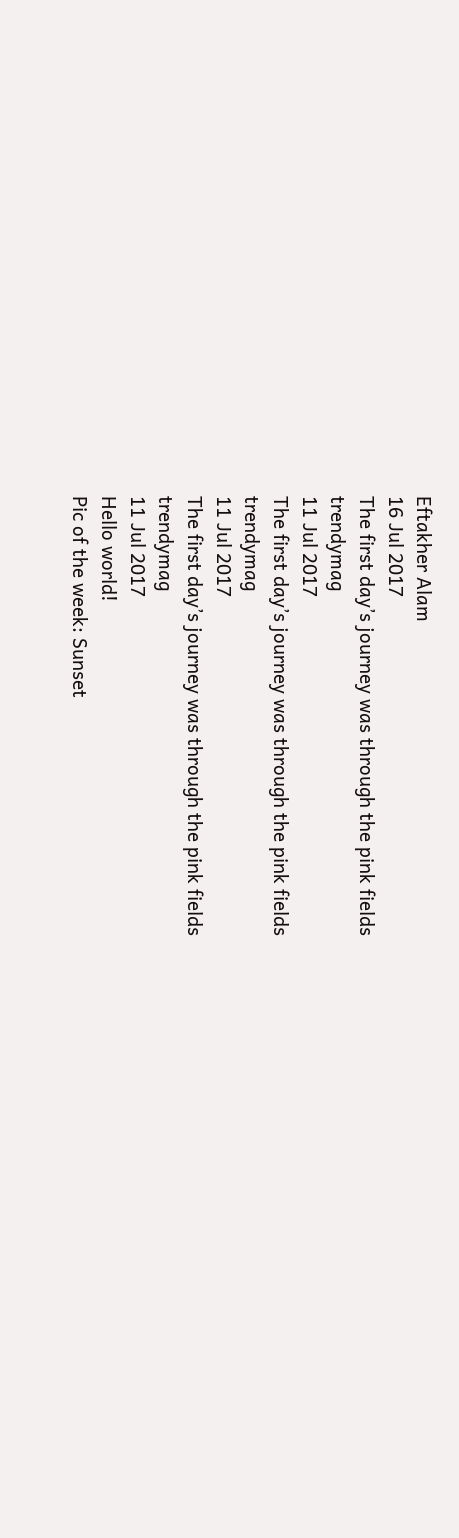Eftakher Alam
16 Jul 2017
The first day’s journey was through the pink fields
trendymag
11 Jul 2017
The first day’s journey was through the pink fields
trendymag
11 Jul 2017
The first day’s journey was through the pink fields
trendymag
11 Jul 2017
Hello world!
Pic of the week: Sunset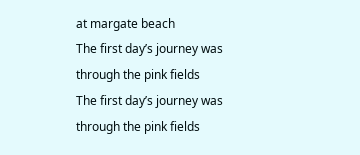at margate beach
The first day’s journey was through the pink fields
The first day’s journey was through the pink fields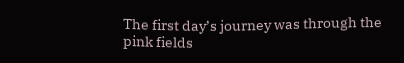The first day’s journey was through the pink fields